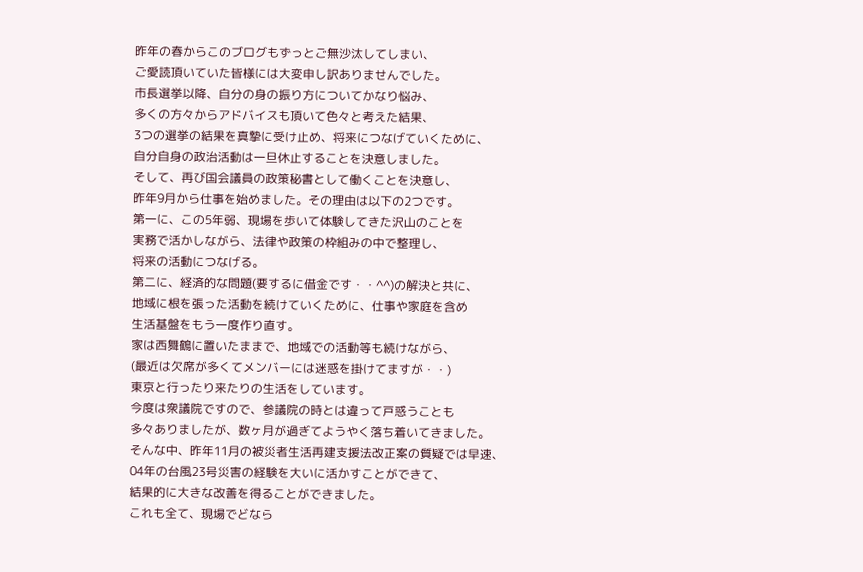昨年の春からこのブログもずっとご無沙汰してしまい、
ご愛読頂いていた皆様には大変申し訳ありませんでした。
市長選挙以降、自分の身の振り方についてかなり悩み、
多くの方々からアドバイスも頂いて色々と考えた結果、
3つの選挙の結果を真摯に受け止め、将来につなげていくために、
自分自身の政治活動は一旦休止することを決意しました。
そして、再び国会議員の政策秘書として働くことを決意し、
昨年9月から仕事を始めました。その理由は以下の2つです。
第一に、この5年弱、現場を歩いて体験してきた沢山のことを
実務で活かしながら、法律や政策の枠組みの中で整理し、
将来の活動につなげる。
第二に、経済的な問題(要するに借金です・・^^)の解決と共に、
地域に根を張った活動を続けていくために、仕事や家庭を含め
生活基盤をもう一度作り直す。
家は西舞鶴に置いたままで、地域での活動等も続けながら、
(最近は欠席が多くてメンバーには迷惑を掛けてますが・・)
東京と行ったり来たりの生活をしています。
今度は衆議院ですので、参議院の時とは違って戸惑うことも
多々ありましたが、数ヶ月が過ぎてようやく落ち着いてきました。
そんな中、昨年11月の被災者生活再建支援法改正案の質疑では早速、
04年の台風23号災害の経験を大いに活かすことができて、
結果的に大きな改善を得ることができました。
これも全て、現場でどなら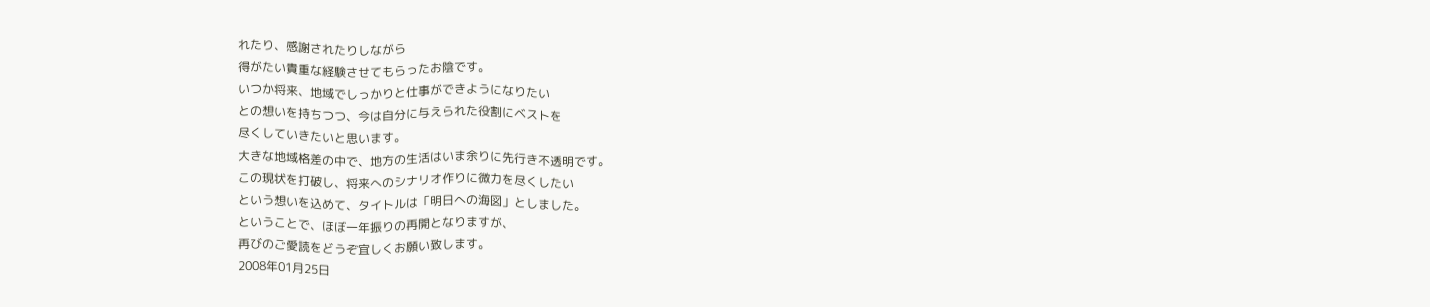れたり、感謝されたりしながら
得がたい貴重な経験させてもらったお陰です。
いつか将来、地域でしっかりと仕事ができようになりたい
との想いを持ちつつ、今は自分に与えられた役割にベストを
尽くしていきたいと思います。
大きな地域格差の中で、地方の生活はいま余りに先行き不透明です。
この現状を打破し、将来へのシナリオ作りに微力を尽くしたい
という想いを込めて、タイトルは「明日への海図」としました。
ということで、ほぼ一年振りの再開となりますが、
再びのご愛読をどうぞ宜しくお願い致します。
2008年01月25日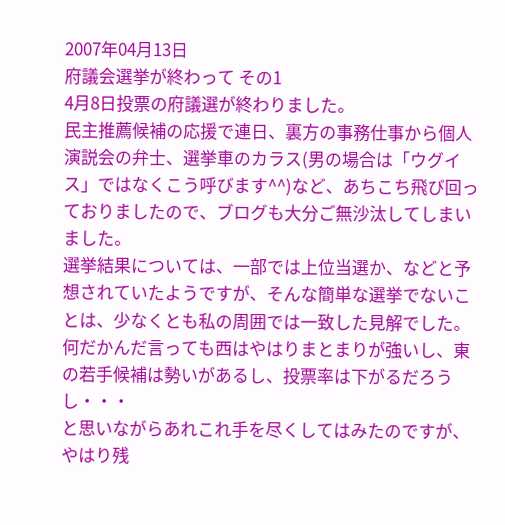2007年04月13日
府議会選挙が終わって その1
4月8日投票の府議選が終わりました。
民主推薦候補の応援で連日、裏方の事務仕事から個人演説会の弁士、選挙車のカラス(男の場合は「ウグイス」ではなくこう呼びます^^)など、あちこち飛び回っておりましたので、ブログも大分ご無沙汰してしまいました。
選挙結果については、一部では上位当選か、などと予想されていたようですが、そんな簡単な選挙でないことは、少なくとも私の周囲では一致した見解でした。何だかんだ言っても西はやはりまとまりが強いし、東の若手候補は勢いがあるし、投票率は下がるだろうし・・・
と思いながらあれこれ手を尽くしてはみたのですが、やはり残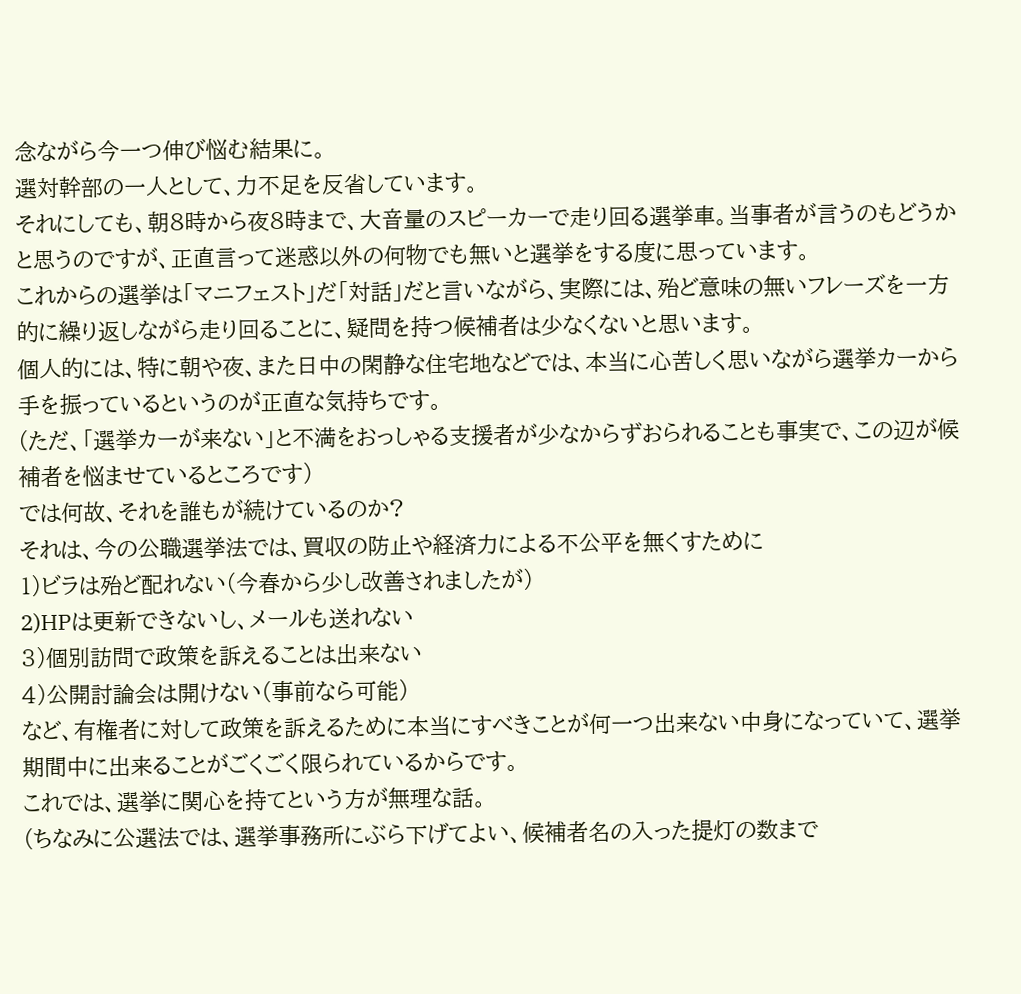念ながら今一つ伸び悩む結果に。
選対幹部の一人として、力不足を反省しています。
それにしても、朝8時から夜8時まで、大音量のスピーカーで走り回る選挙車。当事者が言うのもどうかと思うのですが、正直言って迷惑以外の何物でも無いと選挙をする度に思っています。
これからの選挙は「マニフェスト」だ「対話」だと言いながら、実際には、殆ど意味の無いフレーズを一方的に繰り返しながら走り回ることに、疑問を持つ候補者は少なくないと思います。
個人的には、特に朝や夜、また日中の閑静な住宅地などでは、本当に心苦しく思いながら選挙カーから手を振っているというのが正直な気持ちです。
(ただ、「選挙カーが来ない」と不満をおっしゃる支援者が少なからずおられることも事実で、この辺が候補者を悩ませているところです)
では何故、それを誰もが続けているのか?
それは、今の公職選挙法では、買収の防止や経済力による不公平を無くすために
1)ビラは殆ど配れない(今春から少し改善されましたが)
2)HPは更新できないし、メールも送れない
3)個別訪問で政策を訴えることは出来ない
4)公開討論会は開けない(事前なら可能)
など、有権者に対して政策を訴えるために本当にすべきことが何一つ出来ない中身になっていて、選挙期間中に出来ることがごくごく限られているからです。
これでは、選挙に関心を持てという方が無理な話。
(ちなみに公選法では、選挙事務所にぶら下げてよい、候補者名の入った提灯の数まで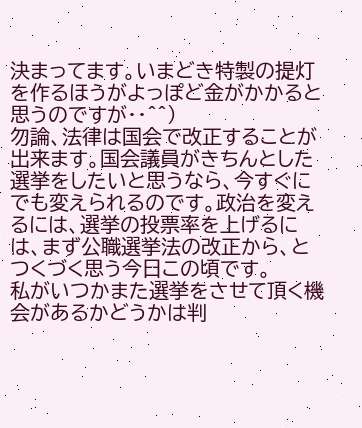決まってます。いまどき特製の提灯を作るほうがよっぽど金がかかると思うのですが・・^^)
勿論、法律は国会で改正することが出来ます。国会議員がきちんとした選挙をしたいと思うなら、今すぐにでも変えられるのです。政治を変えるには、選挙の投票率を上げるには、まず公職選挙法の改正から、とつくづく思う今日この頃です。
私がいつかまた選挙をさせて頂く機会があるかどうかは判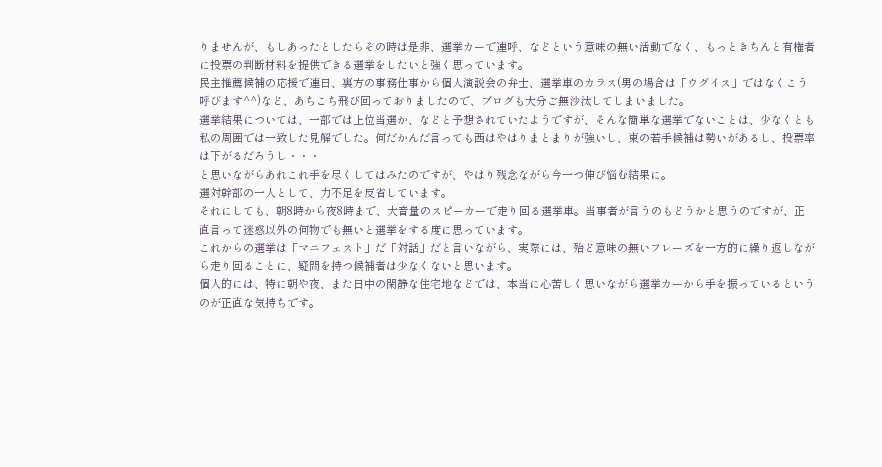りませんが、もしあったとしたらその時は是非、選挙カーで連呼、などという意味の無い活動でなく、もっときちんと有権者に投票の判断材料を提供できる選挙をしたいと強く思っています。
民主推薦候補の応援で連日、裏方の事務仕事から個人演説会の弁士、選挙車のカラス(男の場合は「ウグイス」ではなくこう呼びます^^)など、あちこち飛び回っておりましたので、ブログも大分ご無沙汰してしまいました。
選挙結果については、一部では上位当選か、などと予想されていたようですが、そんな簡単な選挙でないことは、少なくとも私の周囲では一致した見解でした。何だかんだ言っても西はやはりまとまりが強いし、東の若手候補は勢いがあるし、投票率は下がるだろうし・・・
と思いながらあれこれ手を尽くしてはみたのですが、やはり残念ながら今一つ伸び悩む結果に。
選対幹部の一人として、力不足を反省しています。
それにしても、朝8時から夜8時まで、大音量のスピーカーで走り回る選挙車。当事者が言うのもどうかと思うのですが、正直言って迷惑以外の何物でも無いと選挙をする度に思っています。
これからの選挙は「マニフェスト」だ「対話」だと言いながら、実際には、殆ど意味の無いフレーズを一方的に繰り返しながら走り回ることに、疑問を持つ候補者は少なくないと思います。
個人的には、特に朝や夜、また日中の閑静な住宅地などでは、本当に心苦しく思いながら選挙カーから手を振っているというのが正直な気持ちです。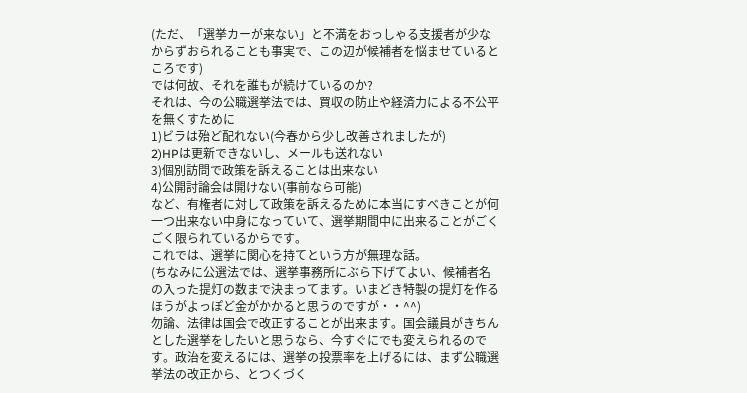(ただ、「選挙カーが来ない」と不満をおっしゃる支援者が少なからずおられることも事実で、この辺が候補者を悩ませているところです)
では何故、それを誰もが続けているのか?
それは、今の公職選挙法では、買収の防止や経済力による不公平を無くすために
1)ビラは殆ど配れない(今春から少し改善されましたが)
2)HPは更新できないし、メールも送れない
3)個別訪問で政策を訴えることは出来ない
4)公開討論会は開けない(事前なら可能)
など、有権者に対して政策を訴えるために本当にすべきことが何一つ出来ない中身になっていて、選挙期間中に出来ることがごくごく限られているからです。
これでは、選挙に関心を持てという方が無理な話。
(ちなみに公選法では、選挙事務所にぶら下げてよい、候補者名の入った提灯の数まで決まってます。いまどき特製の提灯を作るほうがよっぽど金がかかると思うのですが・・^^)
勿論、法律は国会で改正することが出来ます。国会議員がきちんとした選挙をしたいと思うなら、今すぐにでも変えられるのです。政治を変えるには、選挙の投票率を上げるには、まず公職選挙法の改正から、とつくづく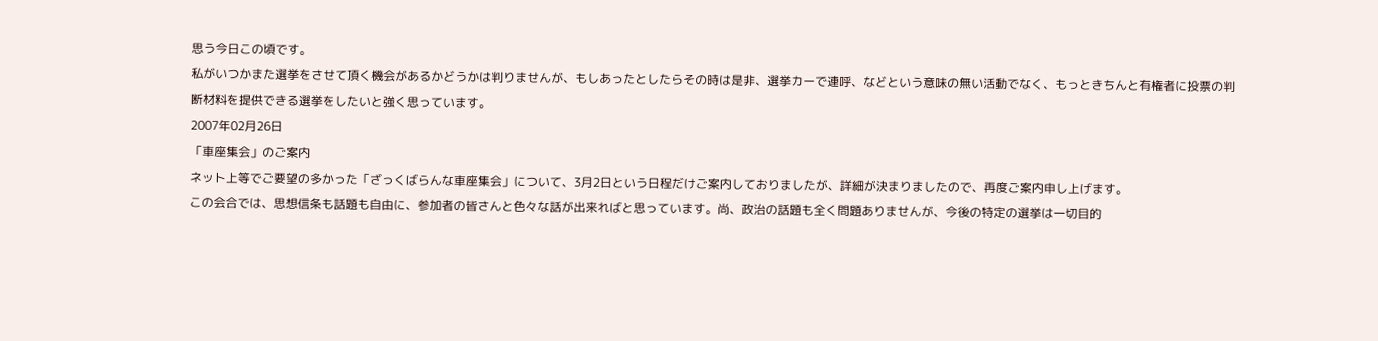思う今日この頃です。
私がいつかまた選挙をさせて頂く機会があるかどうかは判りませんが、もしあったとしたらその時は是非、選挙カーで連呼、などという意味の無い活動でなく、もっときちんと有権者に投票の判断材料を提供できる選挙をしたいと強く思っています。
2007年02月26日
「車座集会」のご案内
ネット上等でご要望の多かった「ざっくばらんな車座集会」について、3月2日という日程だけご案内しておりましたが、詳細が決まりましたので、再度ご案内申し上げます。
この会合では、思想信条も話題も自由に、参加者の皆さんと色々な話が出来ればと思っています。尚、政治の話題も全く問題ありませんが、今後の特定の選挙は一切目的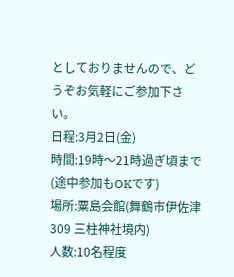としておりませんので、どうぞお気軽にご参加下さい。
日程:3月2日(金)
時間:19時〜21時過ぎ頃まで(途中参加もOKです)
場所:粟島会館(舞鶴市伊佐津309 三柱神社境内)
人数:10名程度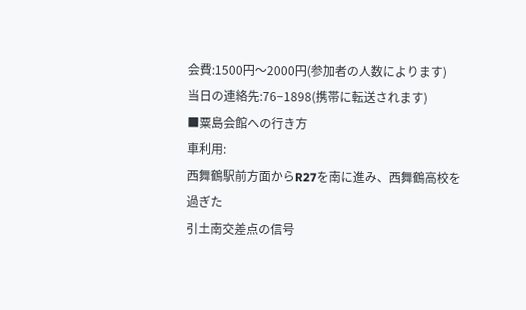会費:1500円〜2000円(参加者の人数によります)
当日の連絡先:76−1898(携帯に転送されます)
■粟島会館への行き方
車利用:
西舞鶴駅前方面からR27を南に進み、西舞鶴高校を過ぎた
引土南交差点の信号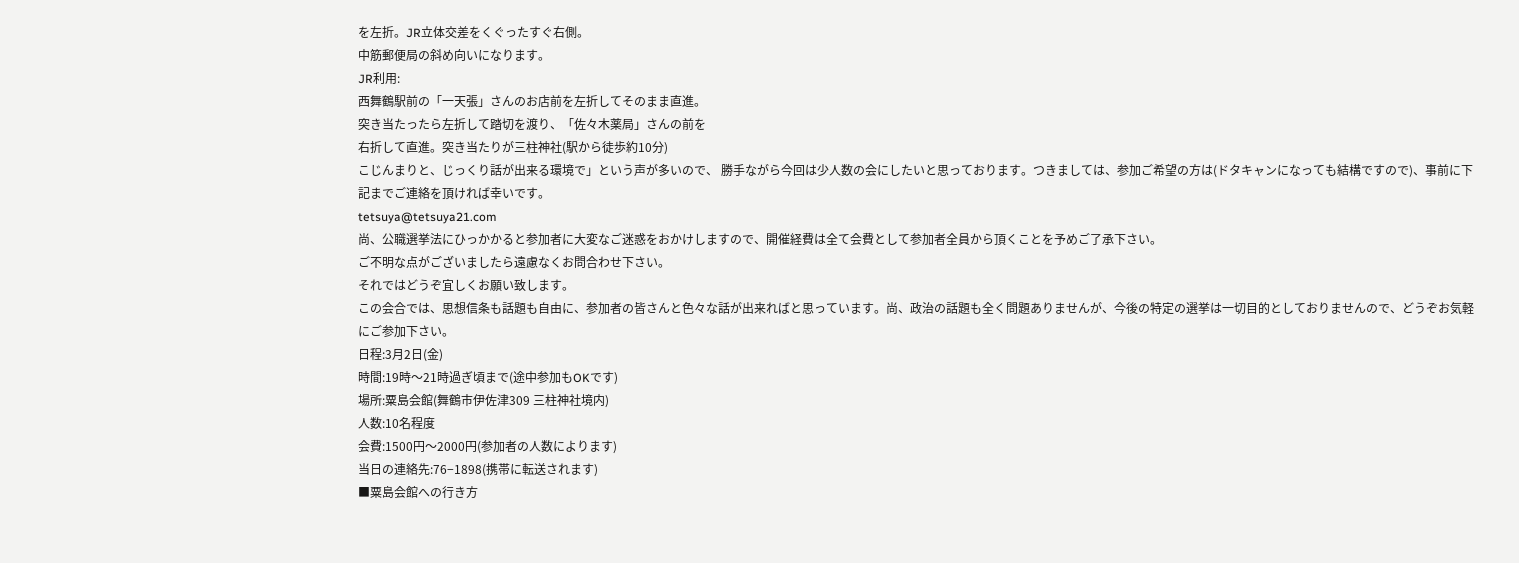を左折。JR立体交差をくぐったすぐ右側。
中筋郵便局の斜め向いになります。
JR利用:
西舞鶴駅前の「一天張」さんのお店前を左折してそのまま直進。
突き当たったら左折して踏切を渡り、「佐々木薬局」さんの前を
右折して直進。突き当たりが三柱神社(駅から徒歩約10分)
こじんまりと、じっくり話が出来る環境で」という声が多いので、 勝手ながら今回は少人数の会にしたいと思っております。つきましては、参加ご希望の方は(ドタキャンになっても結構ですので)、事前に下記までご連絡を頂ければ幸いです。
tetsuya@tetsuya21.com
尚、公職選挙法にひっかかると参加者に大変なご迷惑をおかけしますので、開催経費は全て会費として参加者全員から頂くことを予めご了承下さい。
ご不明な点がございましたら遠慮なくお問合わせ下さい。
それではどうぞ宜しくお願い致します。
この会合では、思想信条も話題も自由に、参加者の皆さんと色々な話が出来ればと思っています。尚、政治の話題も全く問題ありませんが、今後の特定の選挙は一切目的としておりませんので、どうぞお気軽にご参加下さい。
日程:3月2日(金)
時間:19時〜21時過ぎ頃まで(途中参加もOKです)
場所:粟島会館(舞鶴市伊佐津309 三柱神社境内)
人数:10名程度
会費:1500円〜2000円(参加者の人数によります)
当日の連絡先:76−1898(携帯に転送されます)
■粟島会館への行き方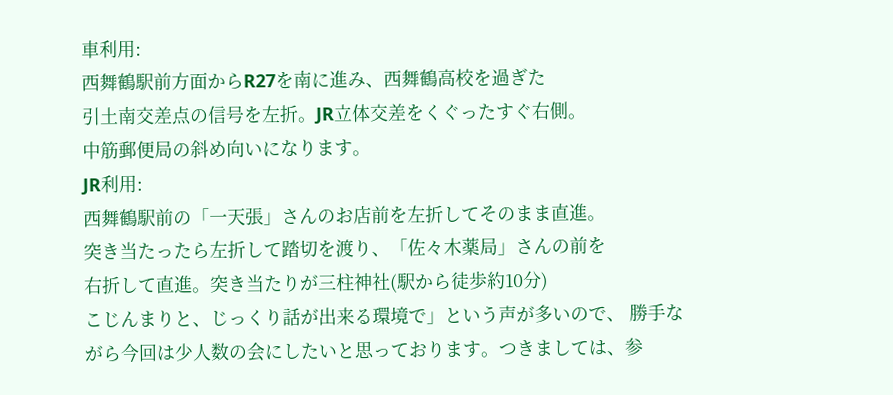車利用:
西舞鶴駅前方面からR27を南に進み、西舞鶴高校を過ぎた
引土南交差点の信号を左折。JR立体交差をくぐったすぐ右側。
中筋郵便局の斜め向いになります。
JR利用:
西舞鶴駅前の「一天張」さんのお店前を左折してそのまま直進。
突き当たったら左折して踏切を渡り、「佐々木薬局」さんの前を
右折して直進。突き当たりが三柱神社(駅から徒歩約10分)
こじんまりと、じっくり話が出来る環境で」という声が多いので、 勝手ながら今回は少人数の会にしたいと思っております。つきましては、参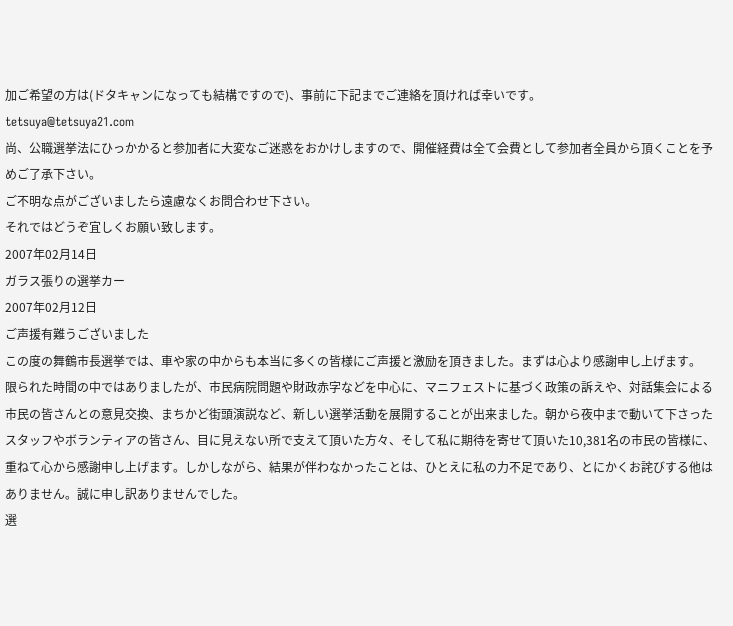加ご希望の方は(ドタキャンになっても結構ですので)、事前に下記までご連絡を頂ければ幸いです。
tetsuya@tetsuya21.com
尚、公職選挙法にひっかかると参加者に大変なご迷惑をおかけしますので、開催経費は全て会費として参加者全員から頂くことを予めご了承下さい。
ご不明な点がございましたら遠慮なくお問合わせ下さい。
それではどうぞ宜しくお願い致します。
2007年02月14日
ガラス張りの選挙カー
2007年02月12日
ご声援有難うございました
この度の舞鶴市長選挙では、車や家の中からも本当に多くの皆様にご声援と激励を頂きました。まずは心より感謝申し上げます。
限られた時間の中ではありましたが、市民病院問題や財政赤字などを中心に、マニフェストに基づく政策の訴えや、対話集会による市民の皆さんとの意見交換、まちかど街頭演説など、新しい選挙活動を展開することが出来ました。朝から夜中まで動いて下さったスタッフやボランティアの皆さん、目に見えない所で支えて頂いた方々、そして私に期待を寄せて頂いた10,381名の市民の皆様に、重ねて心から感謝申し上げます。しかしながら、結果が伴わなかったことは、ひとえに私の力不足であり、とにかくお詫びする他はありません。誠に申し訳ありませんでした。
選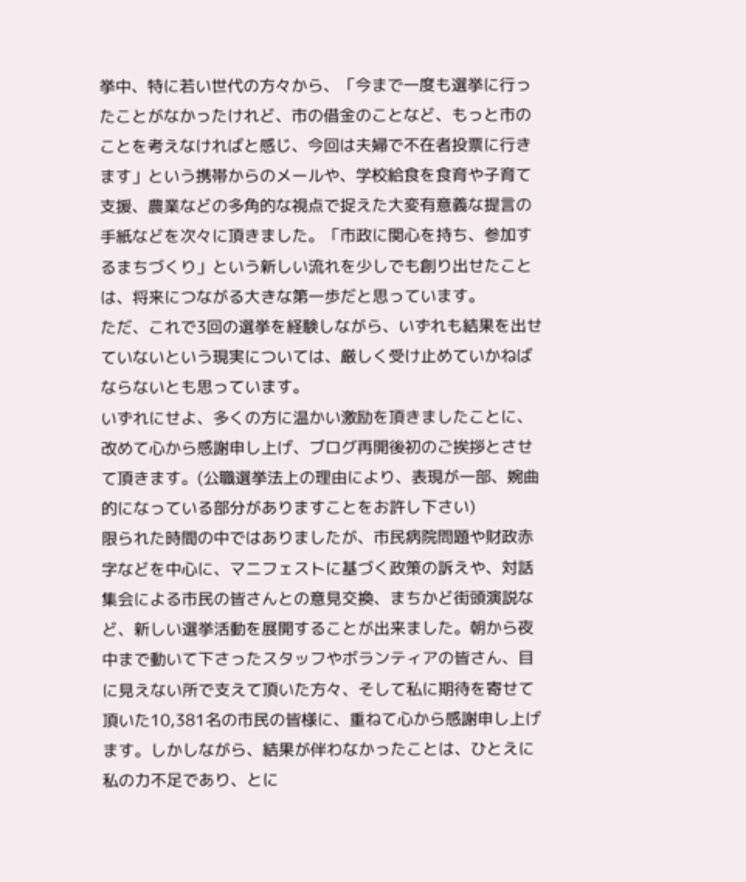挙中、特に若い世代の方々から、「今まで一度も選挙に行ったことがなかったけれど、市の借金のことなど、もっと市のことを考えなければと感じ、今回は夫婦で不在者投票に行きます」という携帯からのメールや、学校給食を食育や子育て支援、農業などの多角的な視点で捉えた大変有意義な提言の手紙などを次々に頂きました。「市政に関心を持ち、参加するまちづくり」という新しい流れを少しでも創り出せたことは、将来につながる大きな第一歩だと思っています。
ただ、これで3回の選挙を経験しながら、いずれも結果を出せていないという現実については、厳しく受け止めていかねばならないとも思っています。
いずれにせよ、多くの方に温かい激励を頂きましたことに、改めて心から感謝申し上げ、ブログ再開後初のご挨拶とさせて頂きます。(公職選挙法上の理由により、表現が一部、婉曲的になっている部分がありますことをお許し下さい)
限られた時間の中ではありましたが、市民病院問題や財政赤字などを中心に、マニフェストに基づく政策の訴えや、対話集会による市民の皆さんとの意見交換、まちかど街頭演説など、新しい選挙活動を展開することが出来ました。朝から夜中まで動いて下さったスタッフやボランティアの皆さん、目に見えない所で支えて頂いた方々、そして私に期待を寄せて頂いた10,381名の市民の皆様に、重ねて心から感謝申し上げます。しかしながら、結果が伴わなかったことは、ひとえに私の力不足であり、とに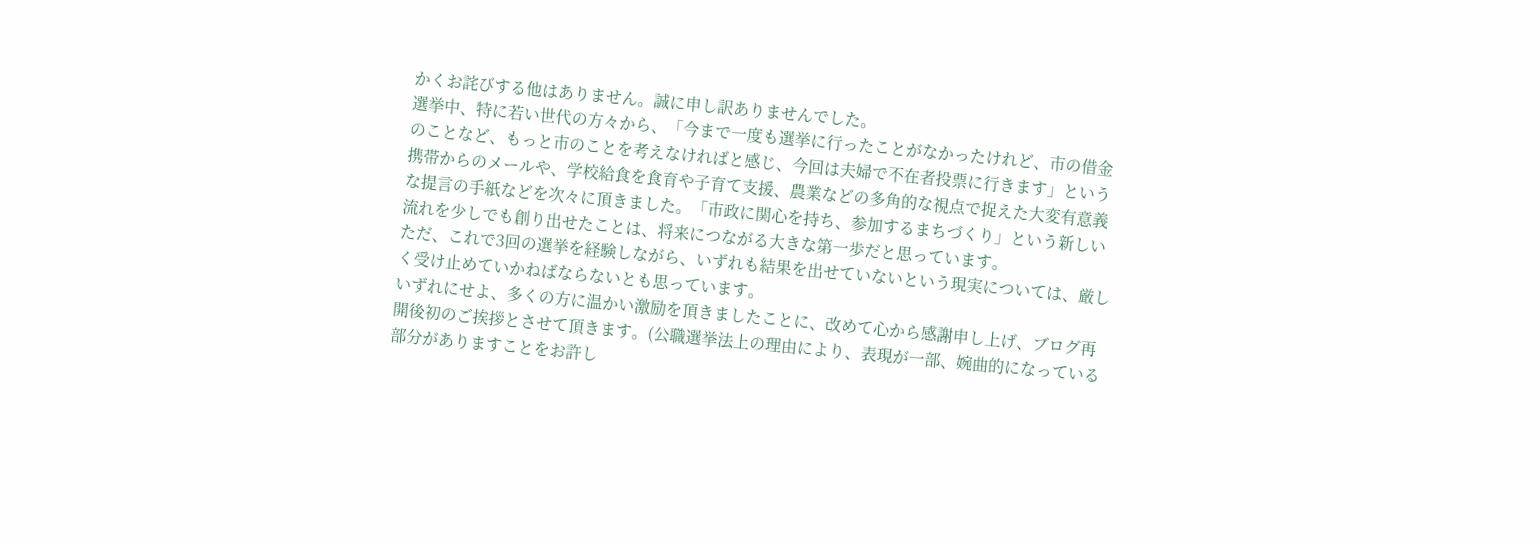かくお詫びする他はありません。誠に申し訳ありませんでした。
選挙中、特に若い世代の方々から、「今まで一度も選挙に行ったことがなかったけれど、市の借金のことなど、もっと市のことを考えなければと感じ、今回は夫婦で不在者投票に行きます」という携帯からのメールや、学校給食を食育や子育て支援、農業などの多角的な視点で捉えた大変有意義な提言の手紙などを次々に頂きました。「市政に関心を持ち、参加するまちづくり」という新しい流れを少しでも創り出せたことは、将来につながる大きな第一歩だと思っています。
ただ、これで3回の選挙を経験しながら、いずれも結果を出せていないという現実については、厳しく受け止めていかねばならないとも思っています。
いずれにせよ、多くの方に温かい激励を頂きましたことに、改めて心から感謝申し上げ、ブログ再開後初のご挨拶とさせて頂きます。(公職選挙法上の理由により、表現が一部、婉曲的になっている部分がありますことをお許し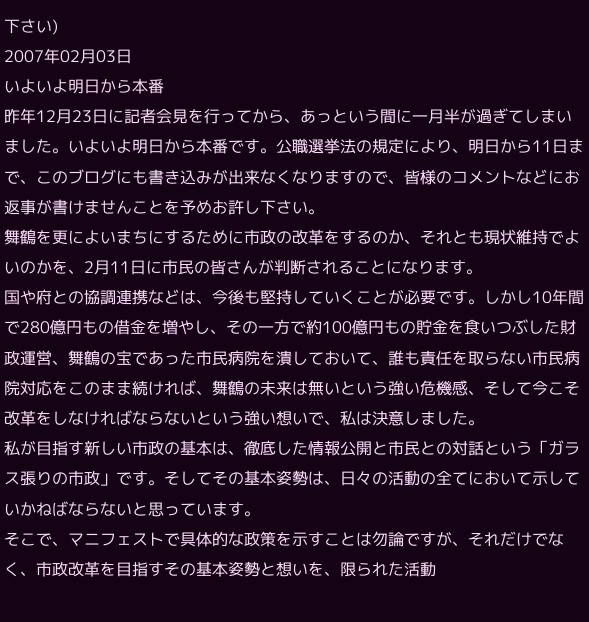下さい)
2007年02月03日
いよいよ明日から本番
昨年12月23日に記者会見を行ってから、あっという間に一月半が過ぎてしまいました。いよいよ明日から本番です。公職選挙法の規定により、明日から11日まで、このブログにも書き込みが出来なくなりますので、皆様のコメントなどにお返事が書けませんことを予めお許し下さい。
舞鶴を更によいまちにするために市政の改革をするのか、それとも現状維持でよいのかを、2月11日に市民の皆さんが判断されることになります。
国や府との協調連携などは、今後も堅持していくことが必要です。しかし10年間で280億円もの借金を増やし、その一方で約100億円もの貯金を食いつぶした財政運営、舞鶴の宝であった市民病院を潰しておいて、誰も責任を取らない市民病院対応をこのまま続ければ、舞鶴の未来は無いという強い危機感、そして今こそ改革をしなければならないという強い想いで、私は決意しました。
私が目指す新しい市政の基本は、徹底した情報公開と市民との対話という「ガラス張りの市政」です。そしてその基本姿勢は、日々の活動の全てにおいて示していかねばならないと思っています。
そこで、マニフェストで具体的な政策を示すことは勿論ですが、それだけでなく、市政改革を目指すその基本姿勢と想いを、限られた活動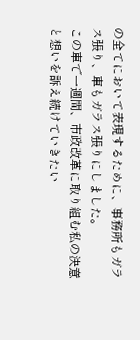の全てにおいて表現するために、事務所もガラス張り、車もガラス張りにしました。
この車で一週間、市政改革に取り組む私の決意と想いを訴え続けていきたい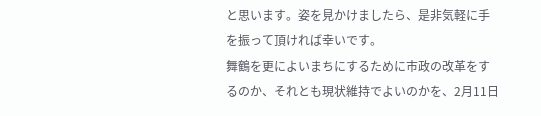と思います。姿を見かけましたら、是非気軽に手を振って頂ければ幸いです。
舞鶴を更によいまちにするために市政の改革をするのか、それとも現状維持でよいのかを、2月11日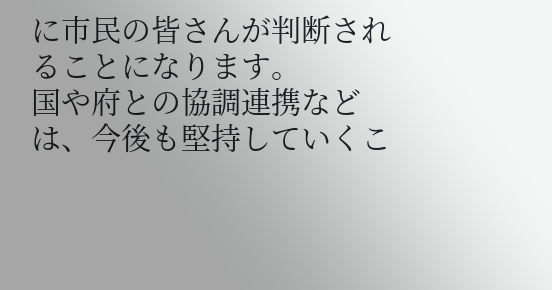に市民の皆さんが判断されることになります。
国や府との協調連携などは、今後も堅持していくこ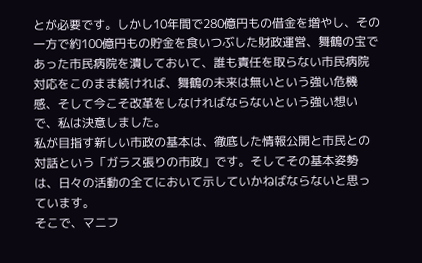とが必要です。しかし10年間で280億円もの借金を増やし、その一方で約100億円もの貯金を食いつぶした財政運営、舞鶴の宝であった市民病院を潰しておいて、誰も責任を取らない市民病院対応をこのまま続ければ、舞鶴の未来は無いという強い危機感、そして今こそ改革をしなければならないという強い想いで、私は決意しました。
私が目指す新しい市政の基本は、徹底した情報公開と市民との対話という「ガラス張りの市政」です。そしてその基本姿勢は、日々の活動の全てにおいて示していかねばならないと思っています。
そこで、マニフ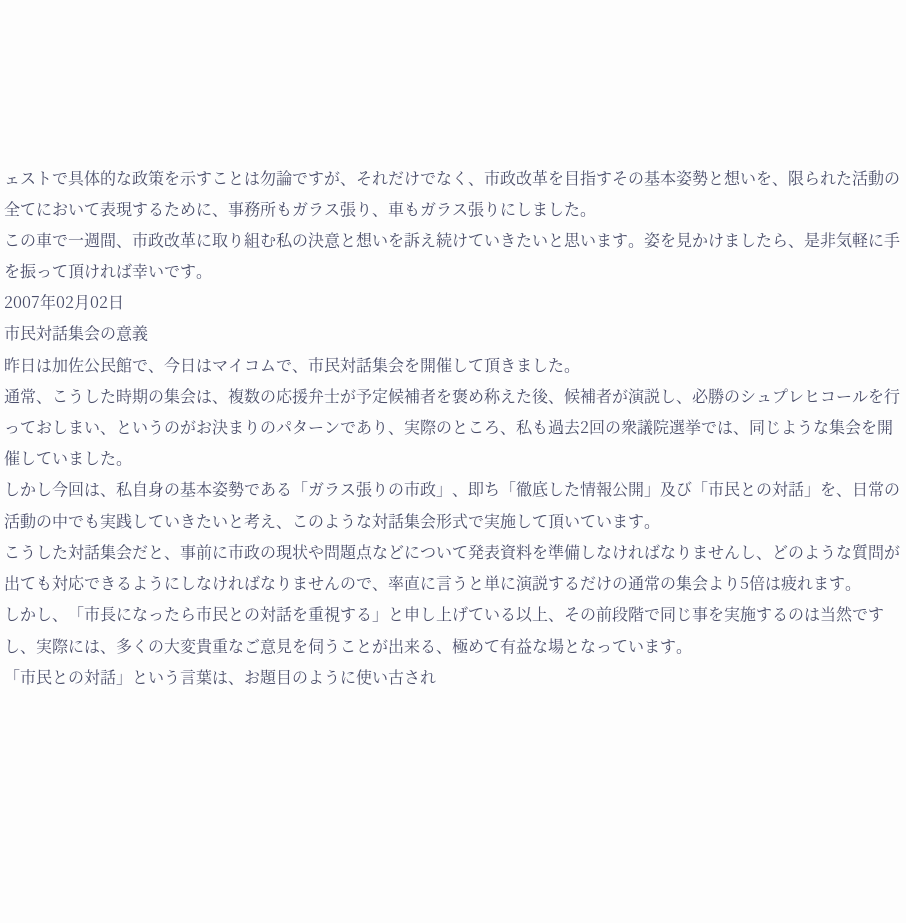ェストで具体的な政策を示すことは勿論ですが、それだけでなく、市政改革を目指すその基本姿勢と想いを、限られた活動の全てにおいて表現するために、事務所もガラス張り、車もガラス張りにしました。
この車で一週間、市政改革に取り組む私の決意と想いを訴え続けていきたいと思います。姿を見かけましたら、是非気軽に手を振って頂ければ幸いです。
2007年02月02日
市民対話集会の意義
昨日は加佐公民館で、今日はマイコムで、市民対話集会を開催して頂きました。
通常、こうした時期の集会は、複数の応援弁士が予定候補者を褒め称えた後、候補者が演説し、必勝のシュプレヒコールを行っておしまい、というのがお決まりのパターンであり、実際のところ、私も過去2回の衆議院選挙では、同じような集会を開催していました。
しかし今回は、私自身の基本姿勢である「ガラス張りの市政」、即ち「徹底した情報公開」及び「市民との対話」を、日常の活動の中でも実践していきたいと考え、このような対話集会形式で実施して頂いています。
こうした対話集会だと、事前に市政の現状や問題点などについて発表資料を準備しなければなりませんし、どのような質問が出ても対応できるようにしなければなりませんので、率直に言うと単に演説するだけの通常の集会より5倍は疲れます。
しかし、「市長になったら市民との対話を重視する」と申し上げている以上、その前段階で同じ事を実施するのは当然ですし、実際には、多くの大変貴重なご意見を伺うことが出来る、極めて有益な場となっています。
「市民との対話」という言葉は、お題目のように使い古され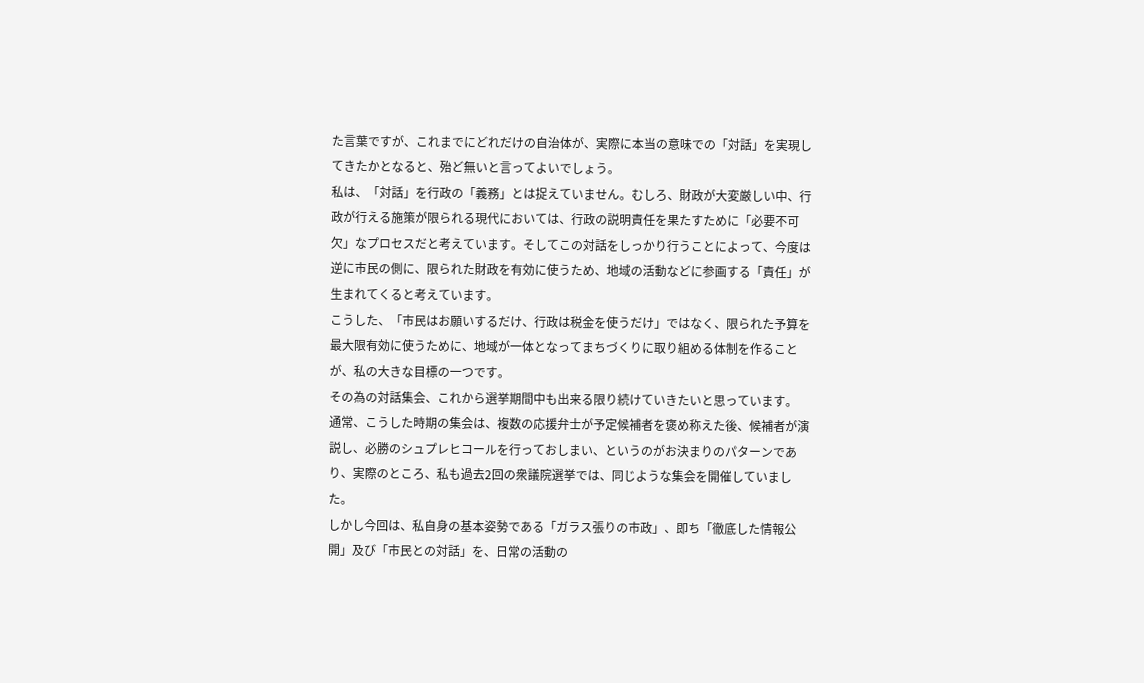た言葉ですが、これまでにどれだけの自治体が、実際に本当の意味での「対話」を実現してきたかとなると、殆ど無いと言ってよいでしょう。
私は、「対話」を行政の「義務」とは捉えていません。むしろ、財政が大変厳しい中、行政が行える施策が限られる現代においては、行政の説明責任を果たすために「必要不可欠」なプロセスだと考えています。そしてこの対話をしっかり行うことによって、今度は逆に市民の側に、限られた財政を有効に使うため、地域の活動などに参画する「責任」が生まれてくると考えています。
こうした、「市民はお願いするだけ、行政は税金を使うだけ」ではなく、限られた予算を最大限有効に使うために、地域が一体となってまちづくりに取り組める体制を作ることが、私の大きな目標の一つです。
その為の対話集会、これから選挙期間中も出来る限り続けていきたいと思っています。
通常、こうした時期の集会は、複数の応援弁士が予定候補者を褒め称えた後、候補者が演説し、必勝のシュプレヒコールを行っておしまい、というのがお決まりのパターンであり、実際のところ、私も過去2回の衆議院選挙では、同じような集会を開催していました。
しかし今回は、私自身の基本姿勢である「ガラス張りの市政」、即ち「徹底した情報公開」及び「市民との対話」を、日常の活動の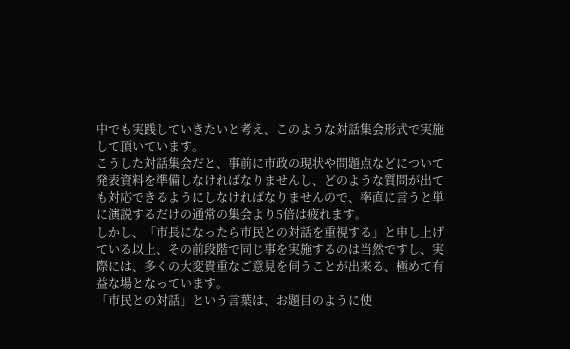中でも実践していきたいと考え、このような対話集会形式で実施して頂いています。
こうした対話集会だと、事前に市政の現状や問題点などについて発表資料を準備しなければなりませんし、どのような質問が出ても対応できるようにしなければなりませんので、率直に言うと単に演説するだけの通常の集会より5倍は疲れます。
しかし、「市長になったら市民との対話を重視する」と申し上げている以上、その前段階で同じ事を実施するのは当然ですし、実際には、多くの大変貴重なご意見を伺うことが出来る、極めて有益な場となっています。
「市民との対話」という言葉は、お題目のように使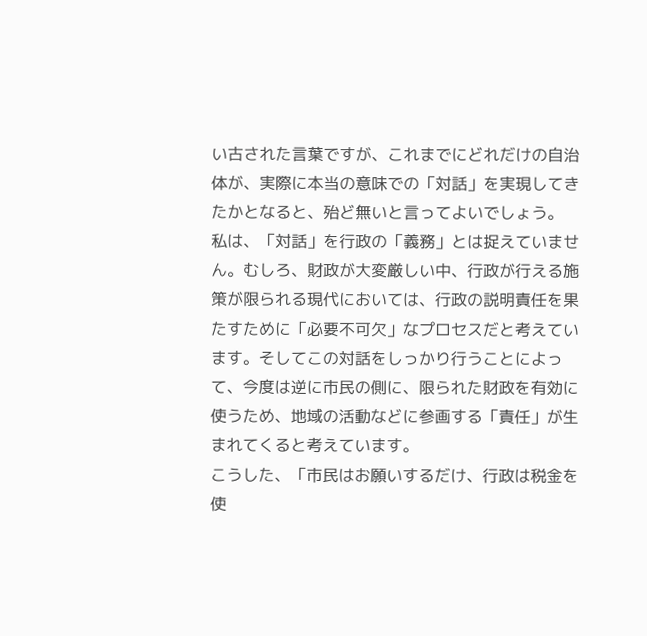い古された言葉ですが、これまでにどれだけの自治体が、実際に本当の意味での「対話」を実現してきたかとなると、殆ど無いと言ってよいでしょう。
私は、「対話」を行政の「義務」とは捉えていません。むしろ、財政が大変厳しい中、行政が行える施策が限られる現代においては、行政の説明責任を果たすために「必要不可欠」なプロセスだと考えています。そしてこの対話をしっかり行うことによって、今度は逆に市民の側に、限られた財政を有効に使うため、地域の活動などに参画する「責任」が生まれてくると考えています。
こうした、「市民はお願いするだけ、行政は税金を使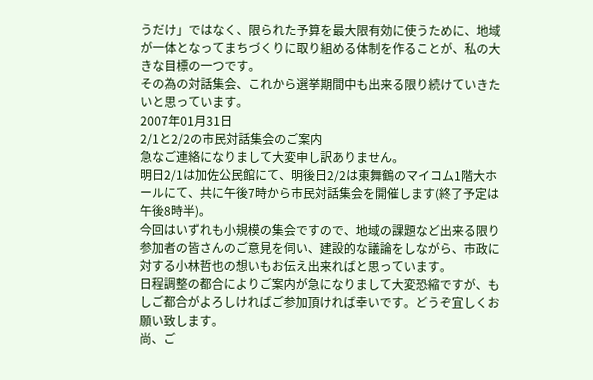うだけ」ではなく、限られた予算を最大限有効に使うために、地域が一体となってまちづくりに取り組める体制を作ることが、私の大きな目標の一つです。
その為の対話集会、これから選挙期間中も出来る限り続けていきたいと思っています。
2007年01月31日
2/1と2/2の市民対話集会のご案内
急なご連絡になりまして大変申し訳ありません。
明日2/1は加佐公民館にて、明後日2/2は東舞鶴のマイコム1階大ホールにて、共に午後7時から市民対話集会を開催します(終了予定は午後8時半)。
今回はいずれも小規模の集会ですので、地域の課題など出来る限り参加者の皆さんのご意見を伺い、建設的な議論をしながら、市政に対する小林哲也の想いもお伝え出来ればと思っています。
日程調整の都合によりご案内が急になりまして大変恐縮ですが、もしご都合がよろしければご参加頂ければ幸いです。どうぞ宜しくお願い致します。
尚、ご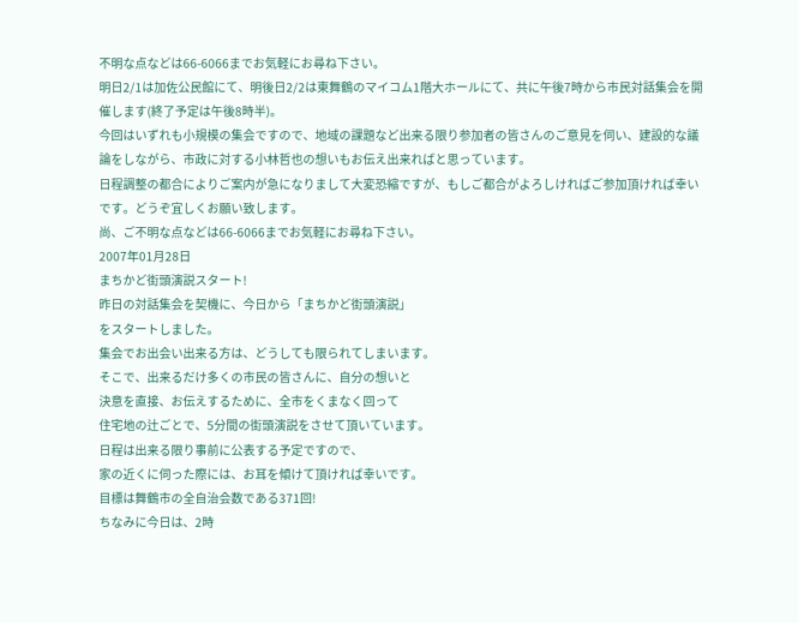不明な点などは66-6066までお気軽にお尋ね下さい。
明日2/1は加佐公民館にて、明後日2/2は東舞鶴のマイコム1階大ホールにて、共に午後7時から市民対話集会を開催します(終了予定は午後8時半)。
今回はいずれも小規模の集会ですので、地域の課題など出来る限り参加者の皆さんのご意見を伺い、建設的な議論をしながら、市政に対する小林哲也の想いもお伝え出来ればと思っています。
日程調整の都合によりご案内が急になりまして大変恐縮ですが、もしご都合がよろしければご参加頂ければ幸いです。どうぞ宜しくお願い致します。
尚、ご不明な点などは66-6066までお気軽にお尋ね下さい。
2007年01月28日
まちかど街頭演説スタート!
昨日の対話集会を契機に、今日から「まちかど街頭演説」
をスタートしました。
集会でお出会い出来る方は、どうしても限られてしまいます。
そこで、出来るだけ多くの市民の皆さんに、自分の想いと
決意を直接、お伝えするために、全市をくまなく回って
住宅地の辻ごとで、5分間の街頭演説をさせて頂いています。
日程は出来る限り事前に公表する予定ですので、
家の近くに伺った際には、お耳を傾けて頂ければ幸いです。
目標は舞鶴市の全自治会数である371回!
ちなみに今日は、2時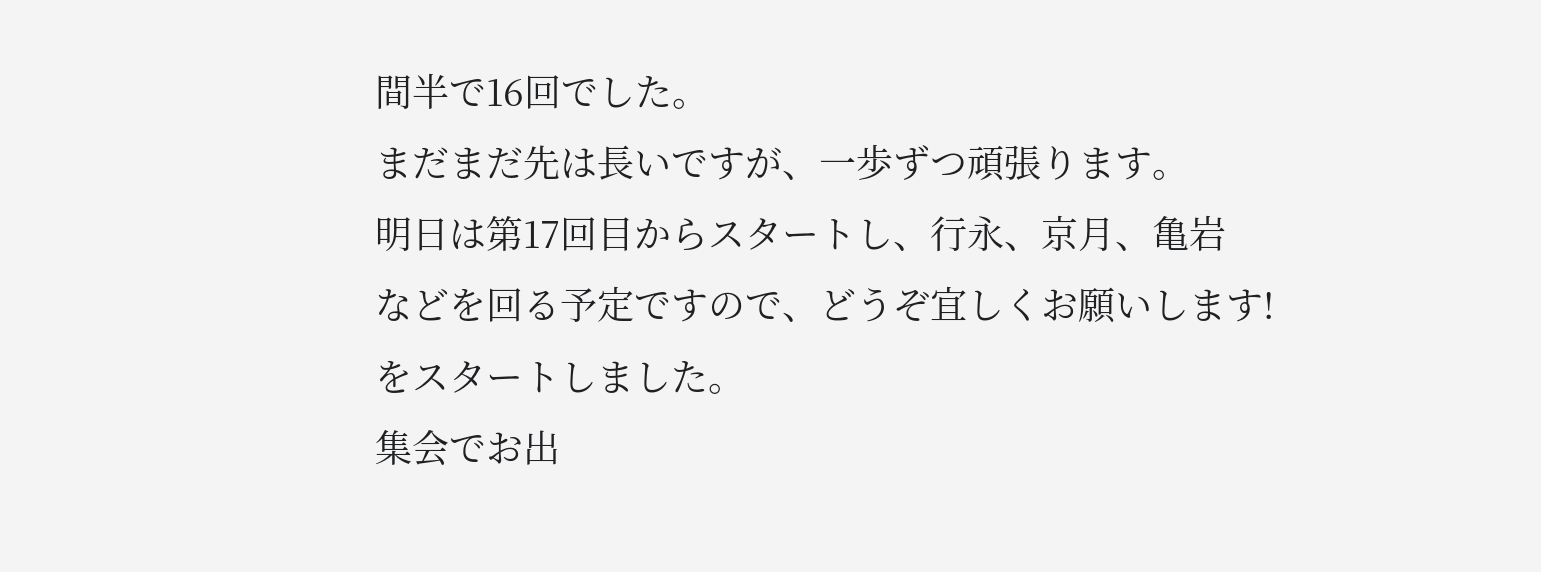間半で16回でした。
まだまだ先は長いですが、一歩ずつ頑張ります。
明日は第17回目からスタートし、行永、京月、亀岩
などを回る予定ですので、どうぞ宜しくお願いします!
をスタートしました。
集会でお出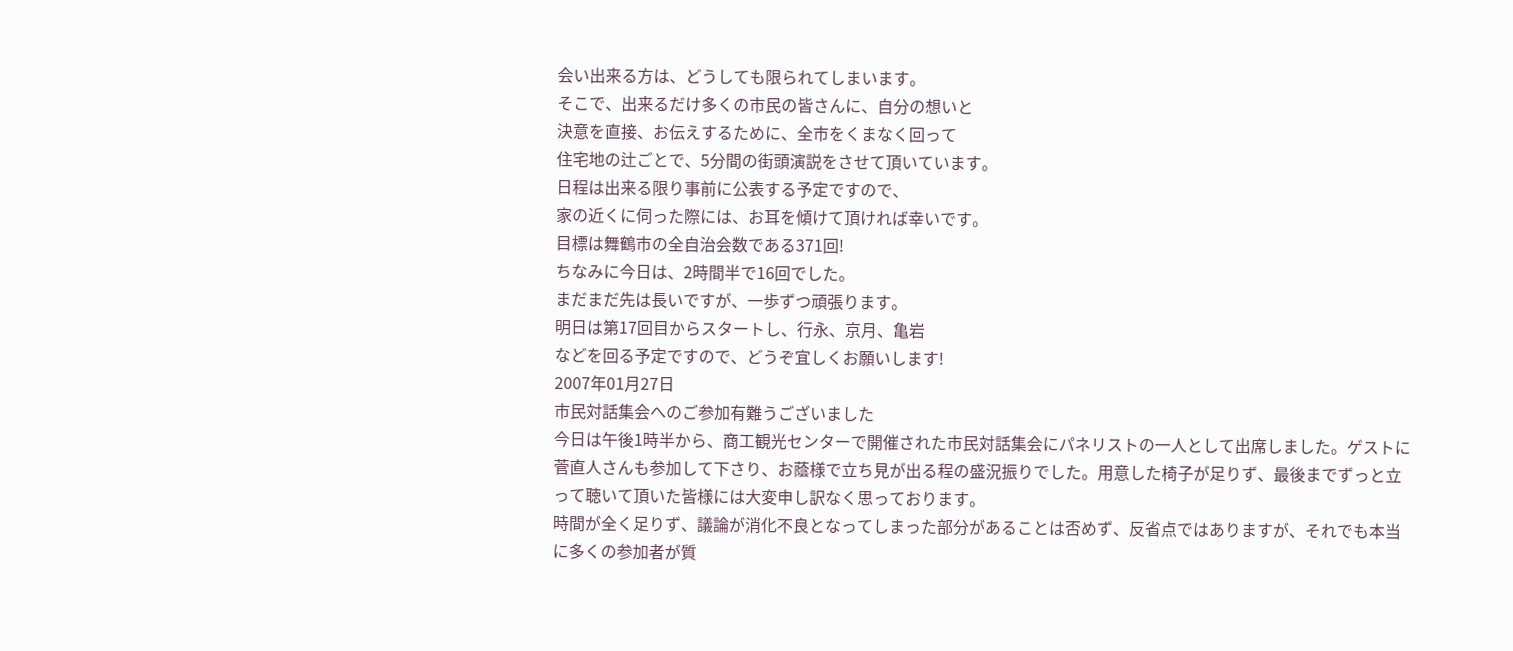会い出来る方は、どうしても限られてしまいます。
そこで、出来るだけ多くの市民の皆さんに、自分の想いと
決意を直接、お伝えするために、全市をくまなく回って
住宅地の辻ごとで、5分間の街頭演説をさせて頂いています。
日程は出来る限り事前に公表する予定ですので、
家の近くに伺った際には、お耳を傾けて頂ければ幸いです。
目標は舞鶴市の全自治会数である371回!
ちなみに今日は、2時間半で16回でした。
まだまだ先は長いですが、一歩ずつ頑張ります。
明日は第17回目からスタートし、行永、京月、亀岩
などを回る予定ですので、どうぞ宜しくお願いします!
2007年01月27日
市民対話集会へのご参加有難うございました
今日は午後1時半から、商工観光センターで開催された市民対話集会にパネリストの一人として出席しました。ゲストに菅直人さんも参加して下さり、お蔭様で立ち見が出る程の盛況振りでした。用意した椅子が足りず、最後までずっと立って聴いて頂いた皆様には大変申し訳なく思っております。
時間が全く足りず、議論が消化不良となってしまった部分があることは否めず、反省点ではありますが、それでも本当に多くの参加者が質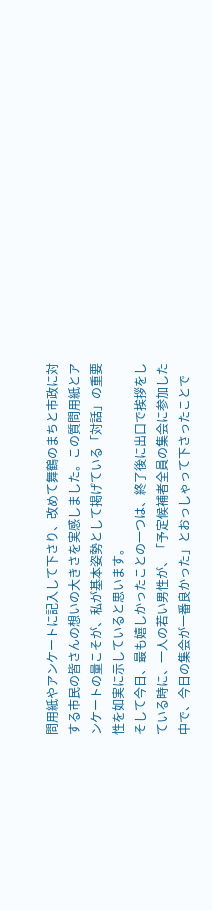問用紙やアンケートに記入して下さり、改めて舞鶴のまちと市政に対する市民の皆さんの想いの大きさを実感しました。この質問用紙とアンケートの量こそが、私が基本姿勢として掲げている「対話」の重要性を如実に示していると思います。
そして今日、最も嬉しかったことの一つは、終了後に出口で挨拶をしている時に、一人の若い男性が、「予定候補者全員の集会に参加した中で、今日の集会が一番良かった」とおっしゃって下さったことで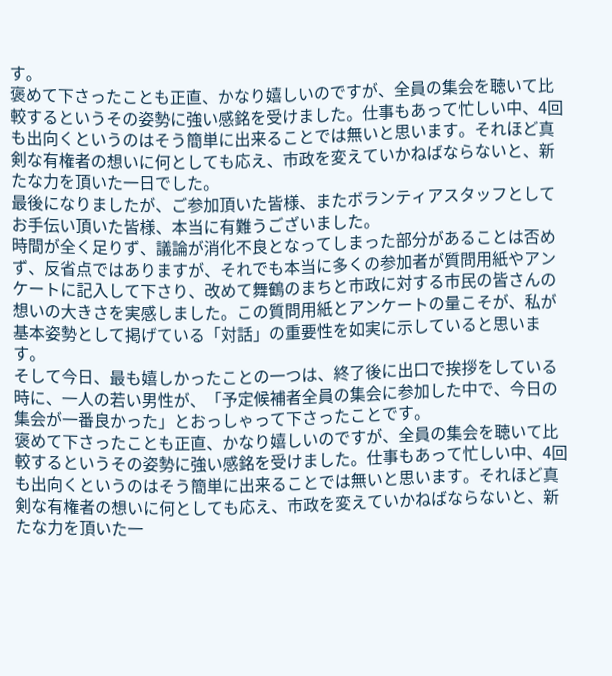す。
褒めて下さったことも正直、かなり嬉しいのですが、全員の集会を聴いて比較するというその姿勢に強い感銘を受けました。仕事もあって忙しい中、4回も出向くというのはそう簡単に出来ることでは無いと思います。それほど真剣な有権者の想いに何としても応え、市政を変えていかねばならないと、新たな力を頂いた一日でした。
最後になりましたが、ご参加頂いた皆様、またボランティアスタッフとしてお手伝い頂いた皆様、本当に有難うございました。
時間が全く足りず、議論が消化不良となってしまった部分があることは否めず、反省点ではありますが、それでも本当に多くの参加者が質問用紙やアンケートに記入して下さり、改めて舞鶴のまちと市政に対する市民の皆さんの想いの大きさを実感しました。この質問用紙とアンケートの量こそが、私が基本姿勢として掲げている「対話」の重要性を如実に示していると思います。
そして今日、最も嬉しかったことの一つは、終了後に出口で挨拶をしている時に、一人の若い男性が、「予定候補者全員の集会に参加した中で、今日の集会が一番良かった」とおっしゃって下さったことです。
褒めて下さったことも正直、かなり嬉しいのですが、全員の集会を聴いて比較するというその姿勢に強い感銘を受けました。仕事もあって忙しい中、4回も出向くというのはそう簡単に出来ることでは無いと思います。それほど真剣な有権者の想いに何としても応え、市政を変えていかねばならないと、新たな力を頂いた一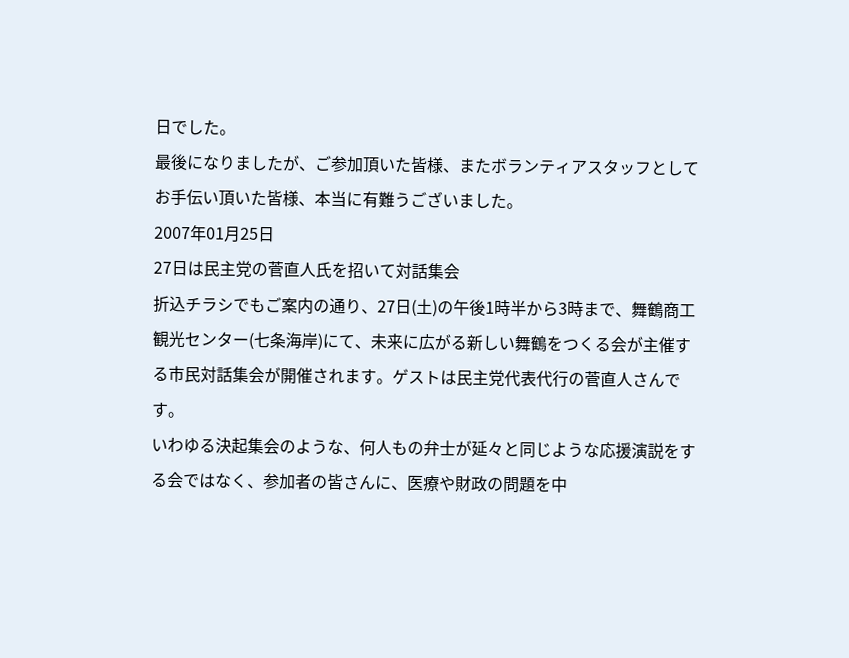日でした。
最後になりましたが、ご参加頂いた皆様、またボランティアスタッフとしてお手伝い頂いた皆様、本当に有難うございました。
2007年01月25日
27日は民主党の菅直人氏を招いて対話集会
折込チラシでもご案内の通り、27日(土)の午後1時半から3時まで、舞鶴商工観光センター(七条海岸)にて、未来に広がる新しい舞鶴をつくる会が主催する市民対話集会が開催されます。ゲストは民主党代表代行の菅直人さんです。
いわゆる決起集会のような、何人もの弁士が延々と同じような応援演説をする会ではなく、参加者の皆さんに、医療や財政の問題を中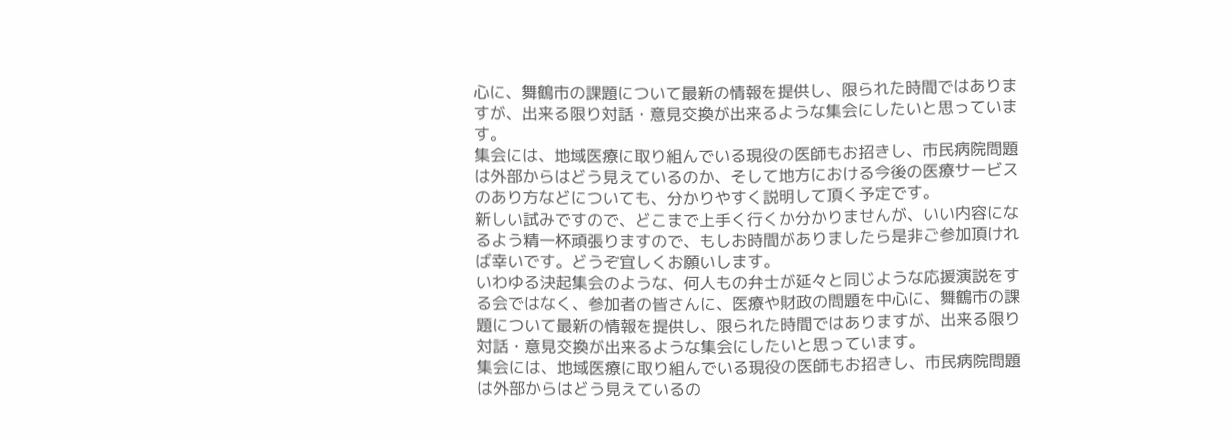心に、舞鶴市の課題について最新の情報を提供し、限られた時間ではありますが、出来る限り対話・意見交換が出来るような集会にしたいと思っています。
集会には、地域医療に取り組んでいる現役の医師もお招きし、市民病院問題は外部からはどう見えているのか、そして地方における今後の医療サービスのあり方などについても、分かりやすく説明して頂く予定です。
新しい試みですので、どこまで上手く行くか分かりませんが、いい内容になるよう精一杯頑張りますので、もしお時間がありましたら是非ご参加頂ければ幸いです。どうぞ宜しくお願いします。
いわゆる決起集会のような、何人もの弁士が延々と同じような応援演説をする会ではなく、参加者の皆さんに、医療や財政の問題を中心に、舞鶴市の課題について最新の情報を提供し、限られた時間ではありますが、出来る限り対話・意見交換が出来るような集会にしたいと思っています。
集会には、地域医療に取り組んでいる現役の医師もお招きし、市民病院問題は外部からはどう見えているの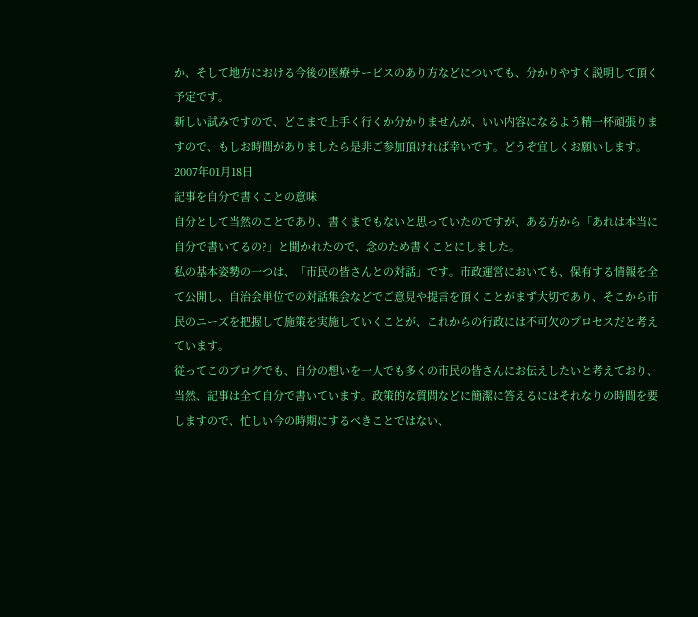か、そして地方における今後の医療サービスのあり方などについても、分かりやすく説明して頂く予定です。
新しい試みですので、どこまで上手く行くか分かりませんが、いい内容になるよう精一杯頑張りますので、もしお時間がありましたら是非ご参加頂ければ幸いです。どうぞ宜しくお願いします。
2007年01月18日
記事を自分で書くことの意味
自分として当然のことであり、書くまでもないと思っていたのですが、ある方から「あれは本当に自分で書いてるの?」と聞かれたので、念のため書くことにしました。
私の基本姿勢の一つは、「市民の皆さんとの対話」です。市政運営においても、保有する情報を全て公開し、自治会単位での対話集会などでご意見や提言を頂くことがまず大切であり、そこから市民のニーズを把握して施策を実施していくことが、これからの行政には不可欠のプロセスだと考えています。
従ってこのブログでも、自分の想いを一人でも多くの市民の皆さんにお伝えしたいと考えており、当然、記事は全て自分で書いています。政策的な質問などに簡潔に答えるにはそれなりの時間を要しますので、忙しい今の時期にするべきことではない、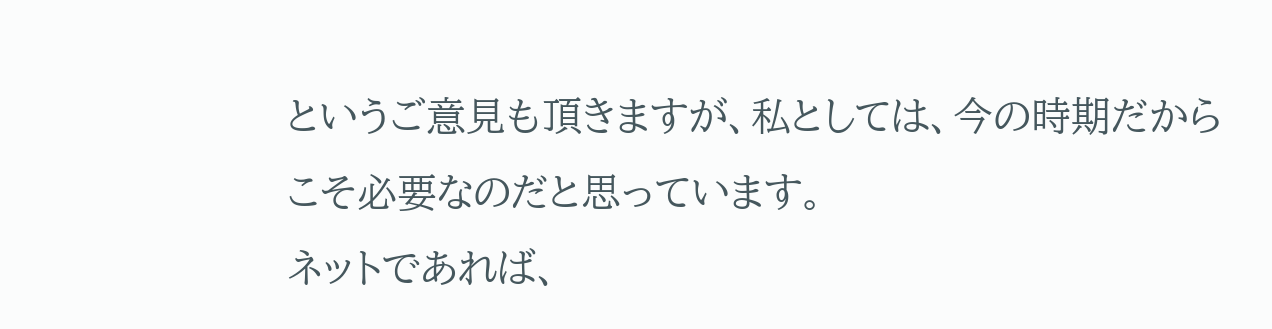というご意見も頂きますが、私としては、今の時期だからこそ必要なのだと思っています。
ネットであれば、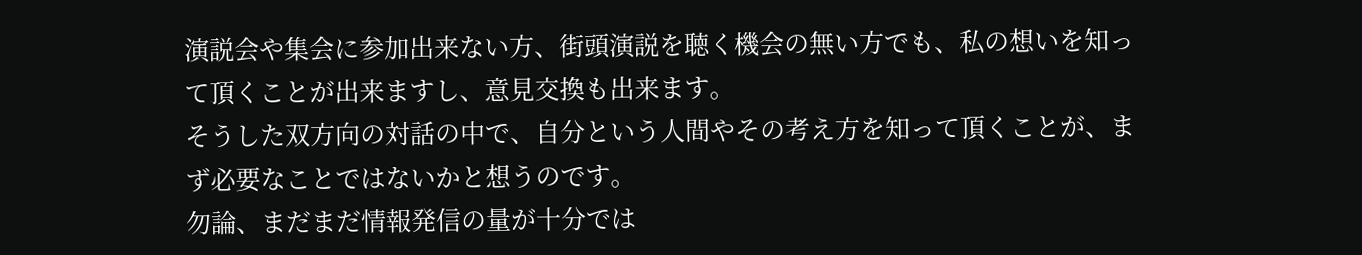演説会や集会に参加出来ない方、街頭演説を聴く機会の無い方でも、私の想いを知って頂くことが出来ますし、意見交換も出来ます。
そうした双方向の対話の中で、自分という人間やその考え方を知って頂くことが、まず必要なことではないかと想うのです。
勿論、まだまだ情報発信の量が十分では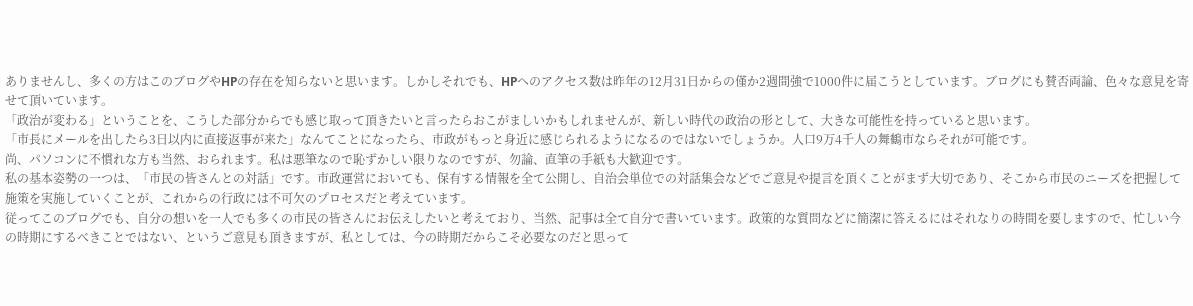ありませんし、多くの方はこのブログやHPの存在を知らないと思います。しかしそれでも、HPへのアクセス数は昨年の12月31日からの僅か2週間強で1000件に届こうとしています。ブログにも賛否両論、色々な意見を寄せて頂いています。
「政治が変わる」ということを、こうした部分からでも感じ取って頂きたいと言ったらおこがましいかもしれませんが、新しい時代の政治の形として、大きな可能性を持っていると思います。
「市長にメールを出したら3日以内に直接返事が来た」なんてことになったら、市政がもっと身近に感じられるようになるのではないでしょうか。人口9万4千人の舞鶴市ならそれが可能です。
尚、パソコンに不慣れな方も当然、おられます。私は悪筆なので恥ずかしい限りなのですが、勿論、直筆の手紙も大歓迎です。
私の基本姿勢の一つは、「市民の皆さんとの対話」です。市政運営においても、保有する情報を全て公開し、自治会単位での対話集会などでご意見や提言を頂くことがまず大切であり、そこから市民のニーズを把握して施策を実施していくことが、これからの行政には不可欠のプロセスだと考えています。
従ってこのブログでも、自分の想いを一人でも多くの市民の皆さんにお伝えしたいと考えており、当然、記事は全て自分で書いています。政策的な質問などに簡潔に答えるにはそれなりの時間を要しますので、忙しい今の時期にするべきことではない、というご意見も頂きますが、私としては、今の時期だからこそ必要なのだと思って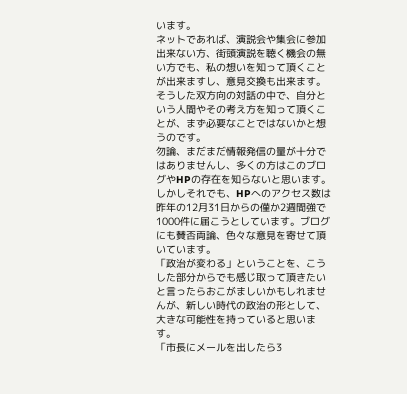います。
ネットであれば、演説会や集会に参加出来ない方、街頭演説を聴く機会の無い方でも、私の想いを知って頂くことが出来ますし、意見交換も出来ます。
そうした双方向の対話の中で、自分という人間やその考え方を知って頂くことが、まず必要なことではないかと想うのです。
勿論、まだまだ情報発信の量が十分ではありませんし、多くの方はこのブログやHPの存在を知らないと思います。しかしそれでも、HPへのアクセス数は昨年の12月31日からの僅か2週間強で1000件に届こうとしています。ブログにも賛否両論、色々な意見を寄せて頂いています。
「政治が変わる」ということを、こうした部分からでも感じ取って頂きたいと言ったらおこがましいかもしれませんが、新しい時代の政治の形として、大きな可能性を持っていると思います。
「市長にメールを出したら3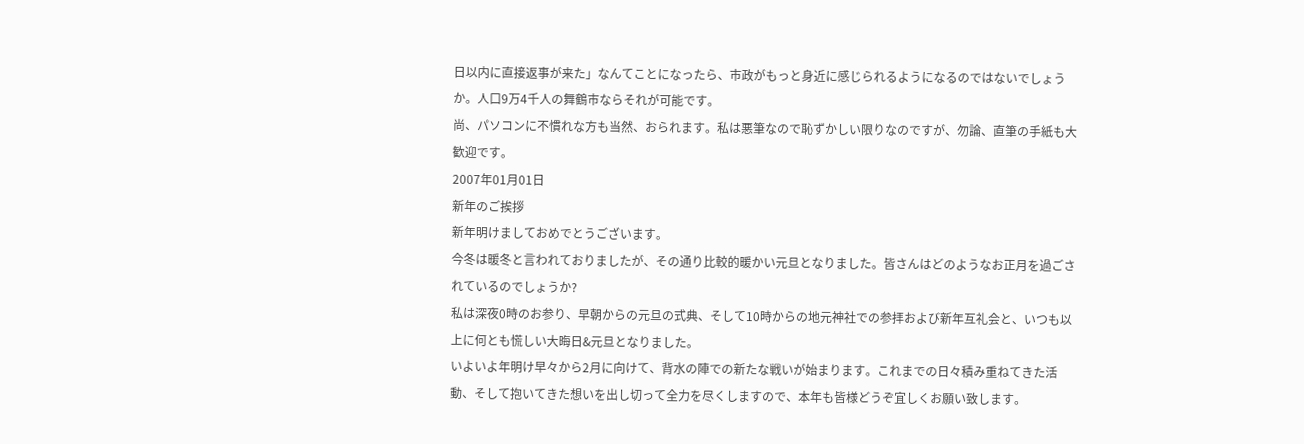日以内に直接返事が来た」なんてことになったら、市政がもっと身近に感じられるようになるのではないでしょうか。人口9万4千人の舞鶴市ならそれが可能です。
尚、パソコンに不慣れな方も当然、おられます。私は悪筆なので恥ずかしい限りなのですが、勿論、直筆の手紙も大歓迎です。
2007年01月01日
新年のご挨拶
新年明けましておめでとうございます。
今冬は暖冬と言われておりましたが、その通り比較的暖かい元旦となりました。皆さんはどのようなお正月を過ごされているのでしょうか?
私は深夜0時のお参り、早朝からの元旦の式典、そして10時からの地元神社での参拝および新年互礼会と、いつも以上に何とも慌しい大晦日&元旦となりました。
いよいよ年明け早々から2月に向けて、背水の陣での新たな戦いが始まります。これまでの日々積み重ねてきた活動、そして抱いてきた想いを出し切って全力を尽くしますので、本年も皆様どうぞ宜しくお願い致します。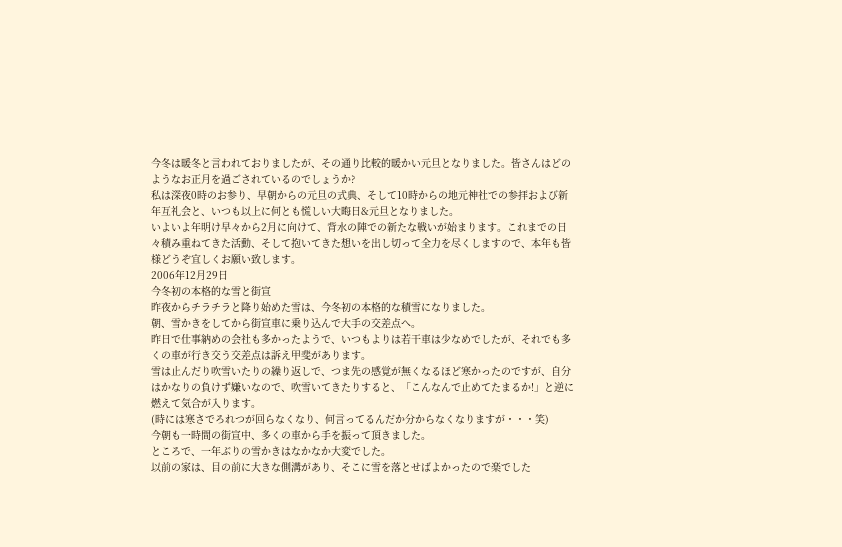今冬は暖冬と言われておりましたが、その通り比較的暖かい元旦となりました。皆さんはどのようなお正月を過ごされているのでしょうか?
私は深夜0時のお参り、早朝からの元旦の式典、そして10時からの地元神社での参拝および新年互礼会と、いつも以上に何とも慌しい大晦日&元旦となりました。
いよいよ年明け早々から2月に向けて、背水の陣での新たな戦いが始まります。これまでの日々積み重ねてきた活動、そして抱いてきた想いを出し切って全力を尽くしますので、本年も皆様どうぞ宜しくお願い致します。
2006年12月29日
今冬初の本格的な雪と街宣
昨夜からチラチラと降り始めた雪は、今冬初の本格的な積雪になりました。
朝、雪かきをしてから街宣車に乗り込んで大手の交差点へ。
昨日で仕事納めの会社も多かったようで、いつもよりは若干車は少なめでしたが、それでも多くの車が行き交う交差点は訴え甲斐があります。
雪は止んだり吹雪いたりの繰り返しで、つま先の感覚が無くなるほど寒かったのですが、自分はかなりの負けず嫌いなので、吹雪いてきたりすると、「こんなんで止めてたまるか!」と逆に燃えて気合が入ります。
(時には寒さでろれつが回らなくなり、何言ってるんだか分からなくなりますが・・・笑)
今朝も一時間の街宣中、多くの車から手を振って頂きました。
ところで、一年ぶりの雪かきはなかなか大変でした。
以前の家は、目の前に大きな側溝があり、そこに雪を落とせばよかったので楽でした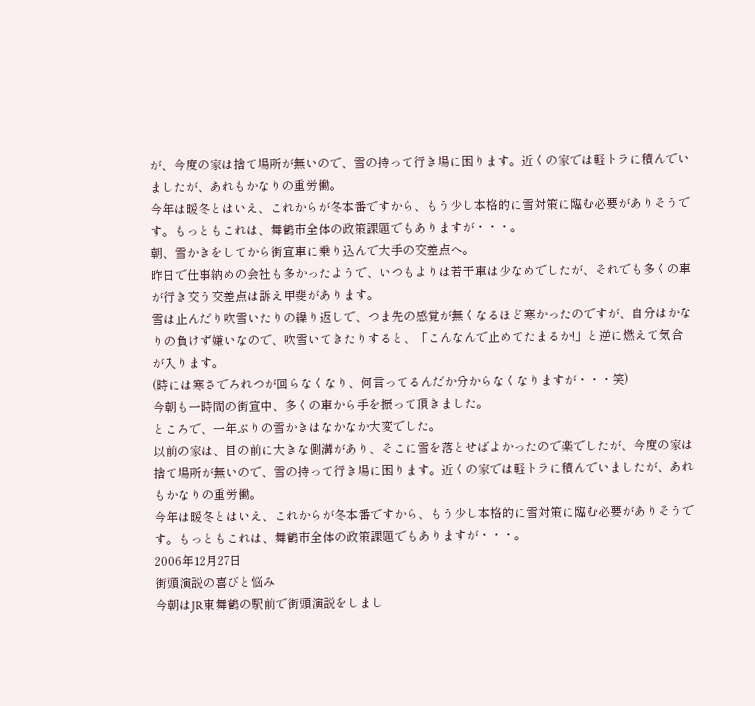が、今度の家は捨て場所が無いので、雪の持って行き場に困ります。近くの家では軽トラに積んでいましたが、あれもかなりの重労働。
今年は暖冬とはいえ、これからが冬本番ですから、もう少し本格的に雪対策に臨む必要がありそうです。もっともこれは、舞鶴市全体の政策課題でもありますが・・・。
朝、雪かきをしてから街宣車に乗り込んで大手の交差点へ。
昨日で仕事納めの会社も多かったようで、いつもよりは若干車は少なめでしたが、それでも多くの車が行き交う交差点は訴え甲斐があります。
雪は止んだり吹雪いたりの繰り返しで、つま先の感覚が無くなるほど寒かったのですが、自分はかなりの負けず嫌いなので、吹雪いてきたりすると、「こんなんで止めてたまるか!」と逆に燃えて気合が入ります。
(時には寒さでろれつが回らなくなり、何言ってるんだか分からなくなりますが・・・笑)
今朝も一時間の街宣中、多くの車から手を振って頂きました。
ところで、一年ぶりの雪かきはなかなか大変でした。
以前の家は、目の前に大きな側溝があり、そこに雪を落とせばよかったので楽でしたが、今度の家は捨て場所が無いので、雪の持って行き場に困ります。近くの家では軽トラに積んでいましたが、あれもかなりの重労働。
今年は暖冬とはいえ、これからが冬本番ですから、もう少し本格的に雪対策に臨む必要がありそうです。もっともこれは、舞鶴市全体の政策課題でもありますが・・・。
2006年12月27日
街頭演説の喜びと悩み
今朝はJR東舞鶴の駅前で街頭演説をしまし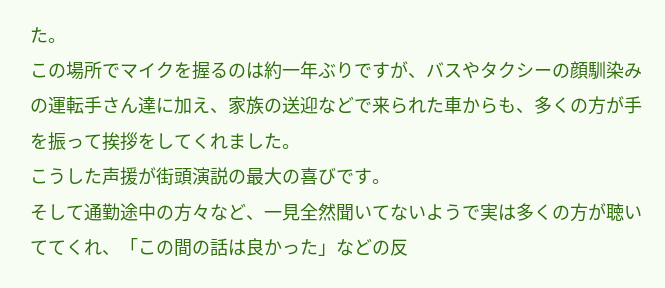た。
この場所でマイクを握るのは約一年ぶりですが、バスやタクシーの顔馴染みの運転手さん達に加え、家族の送迎などで来られた車からも、多くの方が手を振って挨拶をしてくれました。
こうした声援が街頭演説の最大の喜びです。
そして通勤途中の方々など、一見全然聞いてないようで実は多くの方が聴いててくれ、「この間の話は良かった」などの反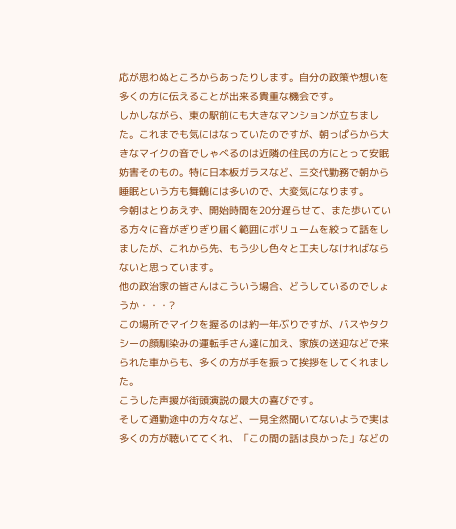応が思わぬところからあったりします。自分の政策や想いを多くの方に伝えることが出来る貴重な機会です。
しかしながら、東の駅前にも大きなマンションが立ちました。これまでも気にはなっていたのですが、朝っぱらから大きなマイクの音でしゃべるのは近隣の住民の方にとって安眠妨害そのもの。特に日本板ガラスなど、三交代勤務で朝から睡眠という方も舞鶴には多いので、大変気になります。
今朝はとりあえず、開始時間を20分遅らせて、また歩いている方々に音がぎりぎり届く範囲にボリュームを絞って話をしましたが、これから先、もう少し色々と工夫しなければならないと思っています。
他の政治家の皆さんはこういう場合、どうしているのでしょうか・・・?
この場所でマイクを握るのは約一年ぶりですが、バスやタクシーの顔馴染みの運転手さん達に加え、家族の送迎などで来られた車からも、多くの方が手を振って挨拶をしてくれました。
こうした声援が街頭演説の最大の喜びです。
そして通勤途中の方々など、一見全然聞いてないようで実は多くの方が聴いててくれ、「この間の話は良かった」などの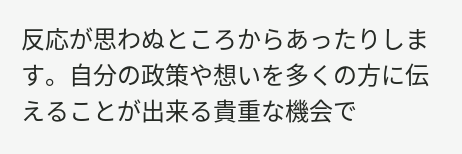反応が思わぬところからあったりします。自分の政策や想いを多くの方に伝えることが出来る貴重な機会で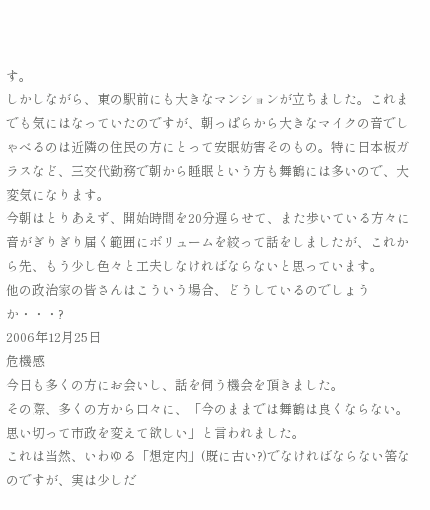す。
しかしながら、東の駅前にも大きなマンションが立ちました。これまでも気にはなっていたのですが、朝っぱらから大きなマイクの音でしゃべるのは近隣の住民の方にとって安眠妨害そのもの。特に日本板ガラスなど、三交代勤務で朝から睡眠という方も舞鶴には多いので、大変気になります。
今朝はとりあえず、開始時間を20分遅らせて、また歩いている方々に音がぎりぎり届く範囲にボリュームを絞って話をしましたが、これから先、もう少し色々と工夫しなければならないと思っています。
他の政治家の皆さんはこういう場合、どうしているのでしょうか・・・?
2006年12月25日
危機感
今日も多くの方にお会いし、話を伺う機会を頂きました。
その際、多くの方から口々に、「今のままでは舞鶴は良くならない。思い切って市政を変えて欲しい」と言われました。
これは当然、いわゆる「想定内」(既に古い?)でなければならない筈なのですが、実は少しだ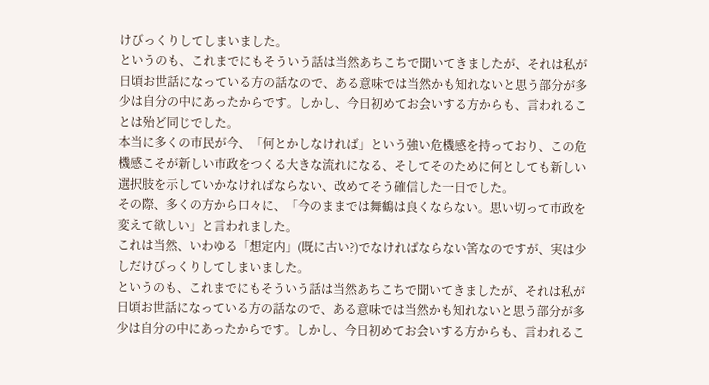けびっくりしてしまいました。
というのも、これまでにもそういう話は当然あちこちで聞いてきましたが、それは私が日頃お世話になっている方の話なので、ある意味では当然かも知れないと思う部分が多少は自分の中にあったからです。しかし、今日初めてお会いする方からも、言われることは殆ど同じでした。
本当に多くの市民が今、「何とかしなければ」という強い危機感を持っており、この危機感こそが新しい市政をつくる大きな流れになる、そしてそのために何としても新しい選択肢を示していかなければならない、改めてそう確信した一日でした。
その際、多くの方から口々に、「今のままでは舞鶴は良くならない。思い切って市政を変えて欲しい」と言われました。
これは当然、いわゆる「想定内」(既に古い?)でなければならない筈なのですが、実は少しだけびっくりしてしまいました。
というのも、これまでにもそういう話は当然あちこちで聞いてきましたが、それは私が日頃お世話になっている方の話なので、ある意味では当然かも知れないと思う部分が多少は自分の中にあったからです。しかし、今日初めてお会いする方からも、言われるこ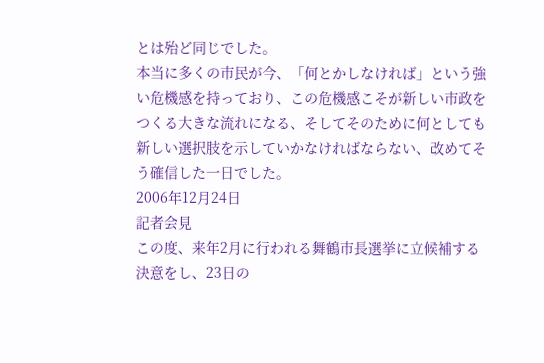とは殆ど同じでした。
本当に多くの市民が今、「何とかしなければ」という強い危機感を持っており、この危機感こそが新しい市政をつくる大きな流れになる、そしてそのために何としても新しい選択肢を示していかなければならない、改めてそう確信した一日でした。
2006年12月24日
記者会見
この度、来年2月に行われる舞鶴市長選挙に立候補する決意をし、23日の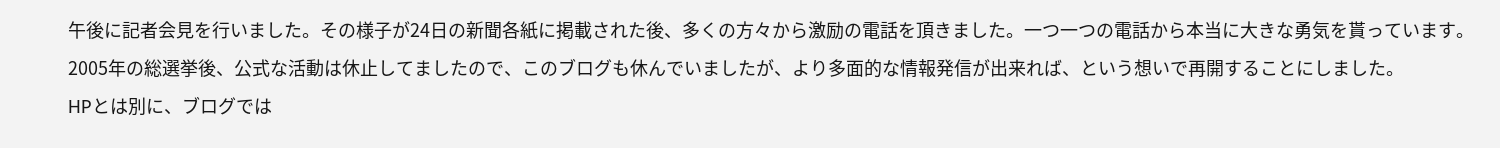午後に記者会見を行いました。その様子が24日の新聞各紙に掲載された後、多くの方々から激励の電話を頂きました。一つ一つの電話から本当に大きな勇気を貰っています。
2005年の総選挙後、公式な活動は休止してましたので、このブログも休んでいましたが、より多面的な情報発信が出来れば、という想いで再開することにしました。
HPとは別に、ブログでは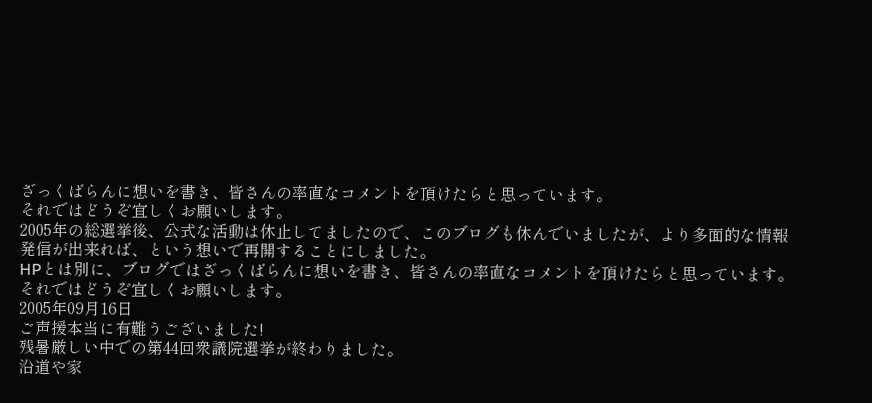ざっくばらんに想いを書き、皆さんの率直なコメントを頂けたらと思っています。
それではどうぞ宜しくお願いします。
2005年の総選挙後、公式な活動は休止してましたので、このブログも休んでいましたが、より多面的な情報発信が出来れば、という想いで再開することにしました。
HPとは別に、ブログではざっくばらんに想いを書き、皆さんの率直なコメントを頂けたらと思っています。
それではどうぞ宜しくお願いします。
2005年09月16日
ご声援本当に有難うございました!
残暑厳しい中での第44回衆議院選挙が終わりました。
沿道や家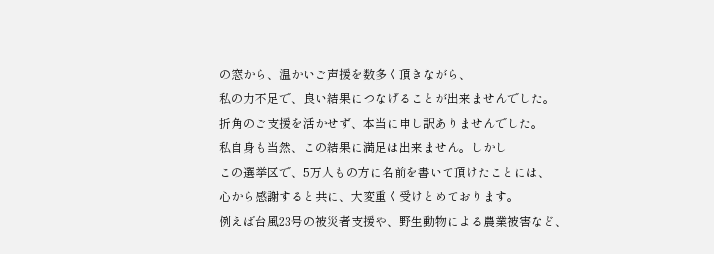の窓から、温かいご声援を数多く頂きながら、
私の力不足で、良い結果につなげることが出来ませんでした。
折角のご支援を活かせず、本当に申し訳ありませんでした。
私自身も当然、この結果に満足は出来ません。しかし
この選挙区で、5万人もの方に名前を書いて頂けたことには、
心から感謝すると共に、大変重く受けとめております。
例えば台風23号の被災者支援や、野生動物による農業被害など、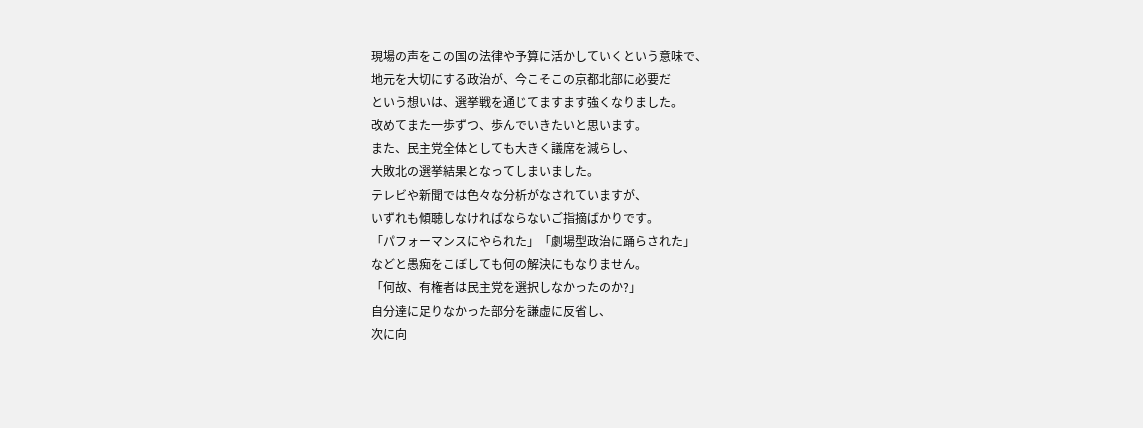現場の声をこの国の法律や予算に活かしていくという意味で、
地元を大切にする政治が、今こそこの京都北部に必要だ
という想いは、選挙戦を通じてますます強くなりました。
改めてまた一歩ずつ、歩んでいきたいと思います。
また、民主党全体としても大きく議席を減らし、
大敗北の選挙結果となってしまいました。
テレビや新聞では色々な分析がなされていますが、
いずれも傾聴しなければならないご指摘ばかりです。
「パフォーマンスにやられた」「劇場型政治に踊らされた」
などと愚痴をこぼしても何の解決にもなりません。
「何故、有権者は民主党を選択しなかったのか?」
自分達に足りなかった部分を謙虚に反省し、
次に向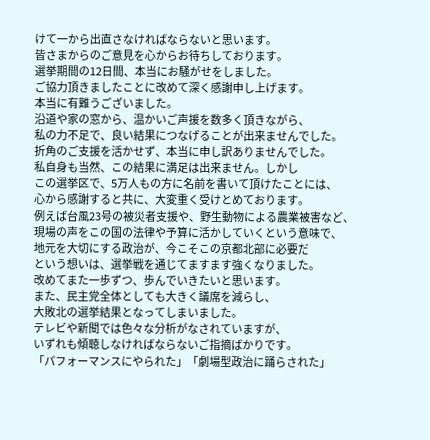けて一から出直さなければならないと思います。
皆さまからのご意見を心からお待ちしております。
選挙期間の12日間、本当にお騒がせをしました。
ご協力頂きましたことに改めて深く感謝申し上げます。
本当に有難うございました。
沿道や家の窓から、温かいご声援を数多く頂きながら、
私の力不足で、良い結果につなげることが出来ませんでした。
折角のご支援を活かせず、本当に申し訳ありませんでした。
私自身も当然、この結果に満足は出来ません。しかし
この選挙区で、5万人もの方に名前を書いて頂けたことには、
心から感謝すると共に、大変重く受けとめております。
例えば台風23号の被災者支援や、野生動物による農業被害など、
現場の声をこの国の法律や予算に活かしていくという意味で、
地元を大切にする政治が、今こそこの京都北部に必要だ
という想いは、選挙戦を通じてますます強くなりました。
改めてまた一歩ずつ、歩んでいきたいと思います。
また、民主党全体としても大きく議席を減らし、
大敗北の選挙結果となってしまいました。
テレビや新聞では色々な分析がなされていますが、
いずれも傾聴しなければならないご指摘ばかりです。
「パフォーマンスにやられた」「劇場型政治に踊らされた」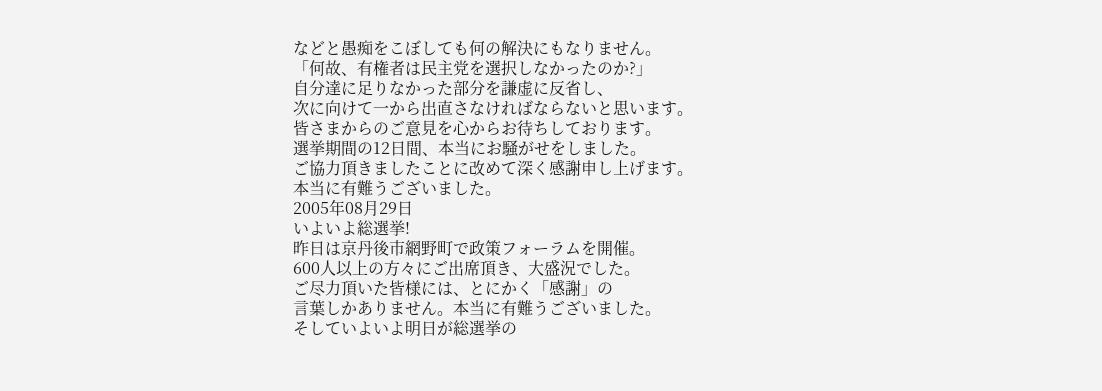などと愚痴をこぼしても何の解決にもなりません。
「何故、有権者は民主党を選択しなかったのか?」
自分達に足りなかった部分を謙虚に反省し、
次に向けて一から出直さなければならないと思います。
皆さまからのご意見を心からお待ちしております。
選挙期間の12日間、本当にお騒がせをしました。
ご協力頂きましたことに改めて深く感謝申し上げます。
本当に有難うございました。
2005年08月29日
いよいよ総選挙!
昨日は京丹後市網野町で政策フォーラムを開催。
600人以上の方々にご出席頂き、大盛況でした。
ご尽力頂いた皆様には、とにかく「感謝」の
言葉しかありません。本当に有難うございました。
そしていよいよ明日が総選挙の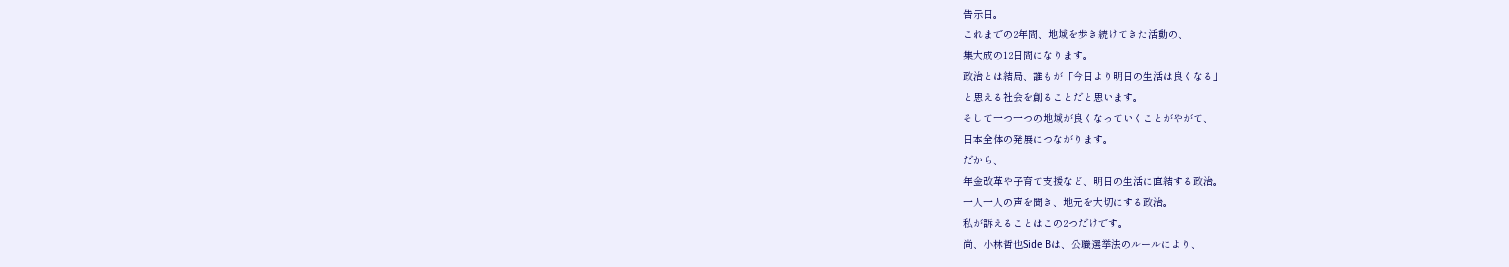告示日。
これまでの2年間、地域を歩き続けてきた活動の、
集大成の12日間になります。
政治とは結局、誰もが「今日より明日の生活は良くなる」
と思える社会を創ることだと思います。
そして一つ一つの地域が良くなっていくことがやがて、
日本全体の発展につながります。
だから、
年金改革や子育て支援など、明日の生活に直結する政治。
一人一人の声を聞き、地元を大切にする政治。
私が訴えることはこの2つだけです。
尚、小林哲也Side Bは、公職選挙法のルールにより、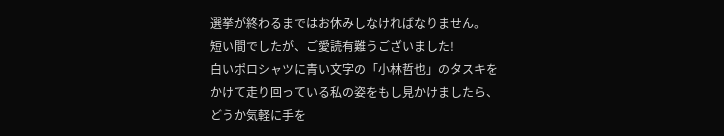選挙が終わるまではお休みしなければなりません。
短い間でしたが、ご愛読有難うございました!
白いポロシャツに青い文字の「小林哲也」のタスキを
かけて走り回っている私の姿をもし見かけましたら、
どうか気軽に手を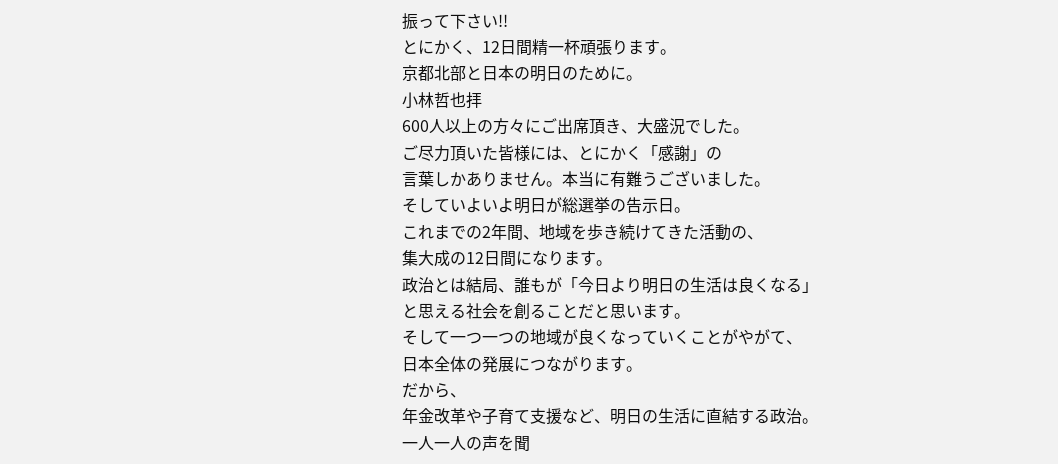振って下さい!!
とにかく、12日間精一杯頑張ります。
京都北部と日本の明日のために。
小林哲也拝
600人以上の方々にご出席頂き、大盛況でした。
ご尽力頂いた皆様には、とにかく「感謝」の
言葉しかありません。本当に有難うございました。
そしていよいよ明日が総選挙の告示日。
これまでの2年間、地域を歩き続けてきた活動の、
集大成の12日間になります。
政治とは結局、誰もが「今日より明日の生活は良くなる」
と思える社会を創ることだと思います。
そして一つ一つの地域が良くなっていくことがやがて、
日本全体の発展につながります。
だから、
年金改革や子育て支援など、明日の生活に直結する政治。
一人一人の声を聞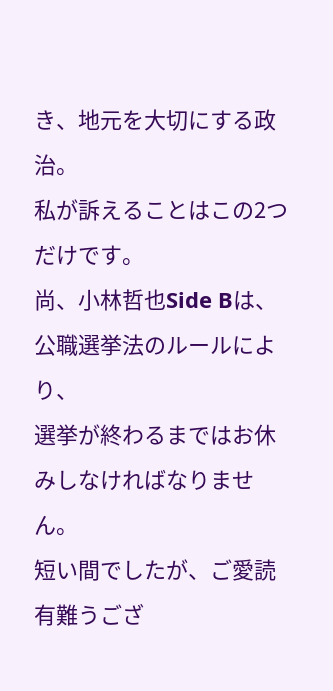き、地元を大切にする政治。
私が訴えることはこの2つだけです。
尚、小林哲也Side Bは、公職選挙法のルールにより、
選挙が終わるまではお休みしなければなりません。
短い間でしたが、ご愛読有難うござ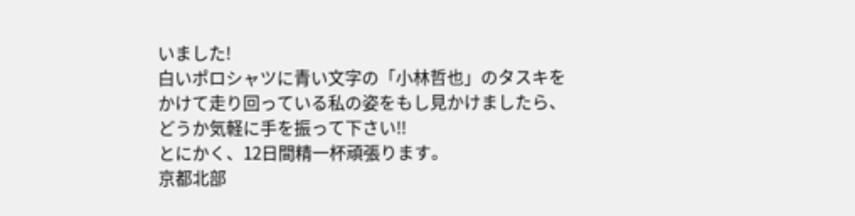いました!
白いポロシャツに青い文字の「小林哲也」のタスキを
かけて走り回っている私の姿をもし見かけましたら、
どうか気軽に手を振って下さい!!
とにかく、12日間精一杯頑張ります。
京都北部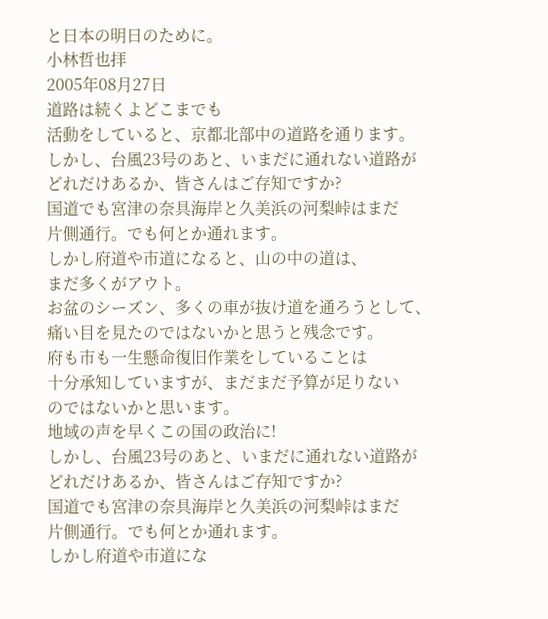と日本の明日のために。
小林哲也拝
2005年08月27日
道路は続くよどこまでも
活動をしていると、京都北部中の道路を通ります。
しかし、台風23号のあと、いまだに通れない道路が
どれだけあるか、皆さんはご存知ですか?
国道でも宮津の奈具海岸と久美浜の河梨峠はまだ
片側通行。でも何とか通れます。
しかし府道や市道になると、山の中の道は、
まだ多くがアウト。
お盆のシーズン、多くの車が抜け道を通ろうとして、
痛い目を見たのではないかと思うと残念です。
府も市も一生懸命復旧作業をしていることは
十分承知していますが、まだまだ予算が足りない
のではないかと思います。
地域の声を早くこの国の政治に!
しかし、台風23号のあと、いまだに通れない道路が
どれだけあるか、皆さんはご存知ですか?
国道でも宮津の奈具海岸と久美浜の河梨峠はまだ
片側通行。でも何とか通れます。
しかし府道や市道にな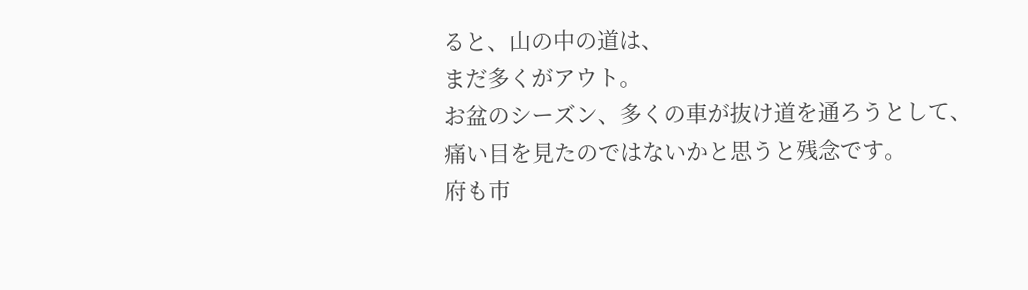ると、山の中の道は、
まだ多くがアウト。
お盆のシーズン、多くの車が抜け道を通ろうとして、
痛い目を見たのではないかと思うと残念です。
府も市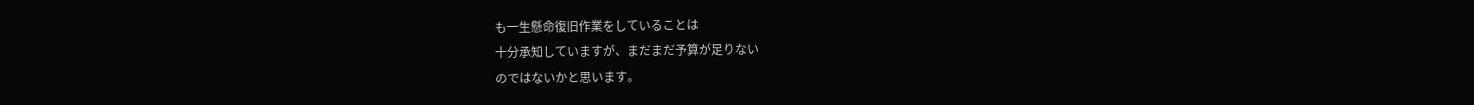も一生懸命復旧作業をしていることは
十分承知していますが、まだまだ予算が足りない
のではないかと思います。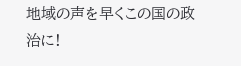地域の声を早くこの国の政治に!